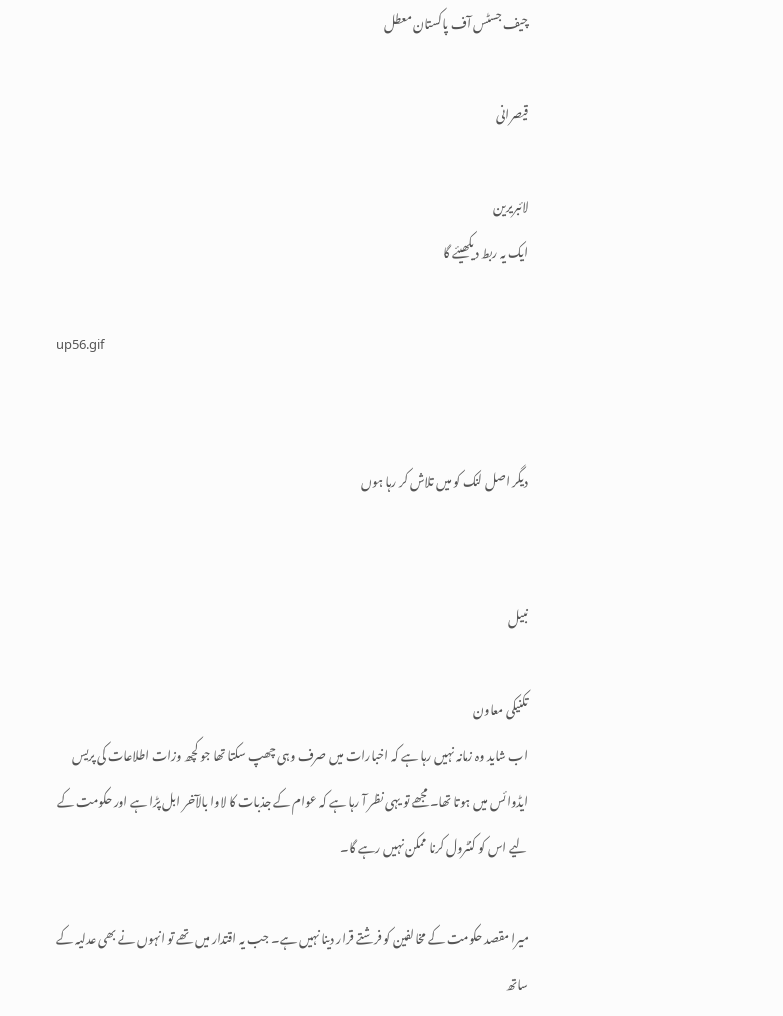چیف جسٹس آف پاکستان معطل

قیصرانی

لائبریرین
ایک یہ ربط دیکھیئے گا

up56.gif


دیگر اصل لنک کو میں تلاش کر رہا ہوں


نبیل

تکنیکی معاون
اب شاید وہ زمانہ نہیں رہا ہے کہ اخبارات میں صرف وہی چھپ سکتا تھا جو کچھ وزات اطلاعات کی پریس ایڈوائس میں ہوتا تھا۔ مجھے تو یہی نظر آ رہا ہے کہ عوام کے جذبات کا لاوا بالآخر ابل پڑا ہے اور حکومت کے لیے اس کو کنٹرول کرنا ممکن نہیں رہے گا۔

میرا مقصد حکومت کے مخالفین کو فرشتے قرار دینا نہیں ہے۔ جب یہ اقتدار میں تھے تو انہوں نے بھی عدلیہ کے ساتھ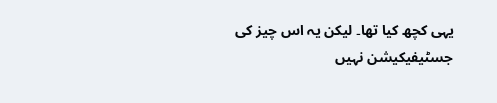یہی کچھ کیا تھا۔ لیکن یہ اس چیز کی جسٹیفیکیشن نہیں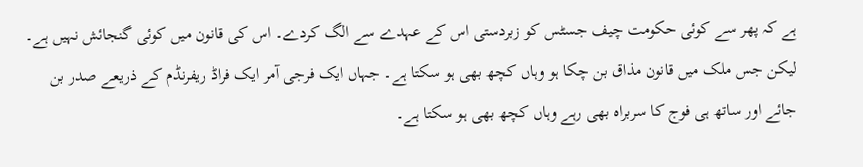ہے کہ پھر سے کوئی حکومت چیف جسٹس کو زبردستی اس کے عہدے سے الگ کردے۔ اس کی قانون میں کوئی گنجائش نہیں ہے۔ لیکن جس ملک میں قانون مذاق بن چکا ہو وہاں کچھ بھی ہو سکتا ہے۔ جہاں ایک فرجی آمر ایک فراڈ ریفرنڈم کے ذریعے صدر بن جائے اور ساتھ ہی فوج کا سربراہ بھی رہے وہاں کچھ بھی ہو سکتا ہے۔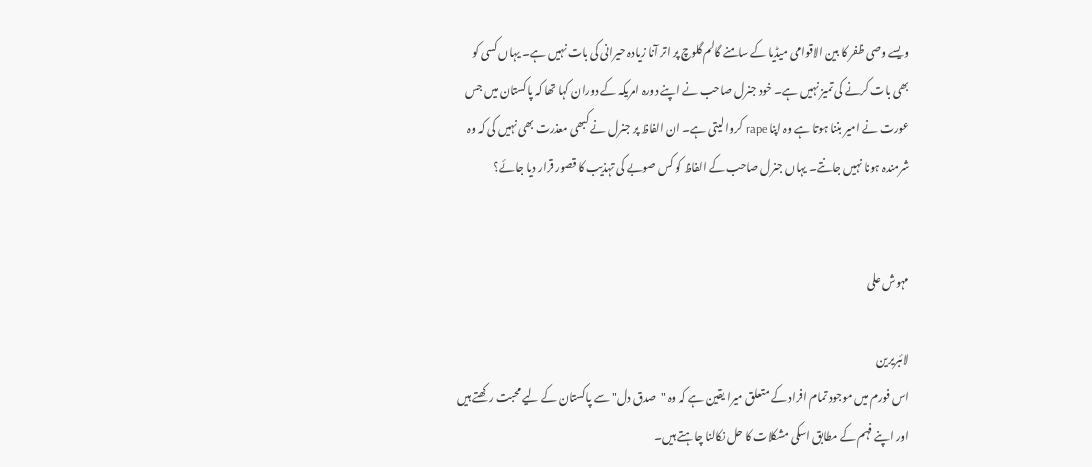ویسے وصی ظفر کا بین الاقوامی میڈیا کے سامنے گالم گلوچ پر اتر آنا زیادہ حیرانی کی بات نہیں ہے۔ یہاں کسی کو بھی بات کرنے کی تمیز نہیں ہے۔ خود جنرل صاحب نے اپنے دورہ امریکہ کے دوران کہا تھا کہ پاکستان میں جس عورت نے امیر بننا ہوتا ہے وہ اپنا rape کروا لیتی ہے۔ ان الفاظ پر جنرل نے کبھی معذرت بھی نہیں کی کہ وہ شرمندہ ہونا نہیں جانتے۔ یہاں جنرل صاحب کے الفاظ کو کس صوبے کی تہذیب کا قصور قرار دیا جائے؟


مہوش علی

لائبریرین
اس فورم میں موجود تمام افراد کے متعلق میرا یقین ہے کہ وہ "صدق دل" سے پاکستان کے لیے محبت رکھتے ہیں اور اپنے فہم کے مطابق اسکی مشکلات کا حل نکالنا چاہتے ہیں۔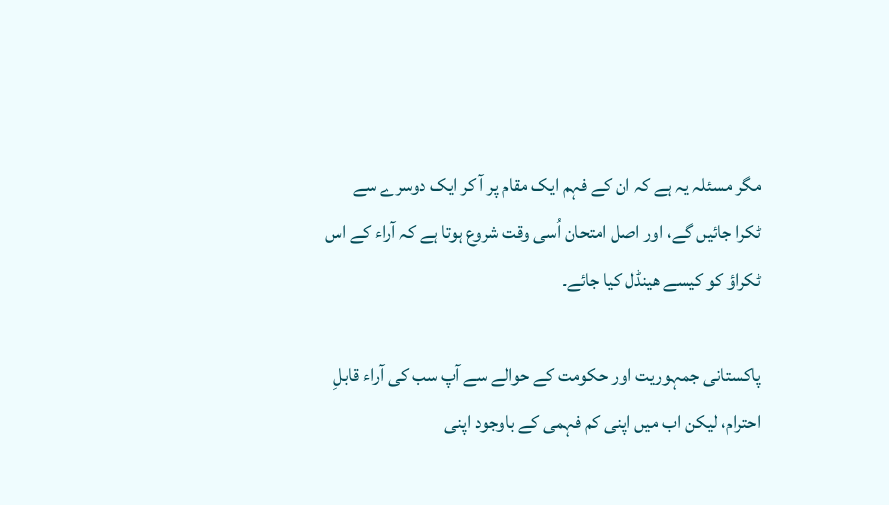مگر مسئلہ یہ ہے کہ ان کے فہم ایک مقام پر آ کر ایک دوسرے سے ٹکرا جائیں گے، اور اصل امتحان اُسی وقت شروع ہوتا ہے کہ آراء کے اس ٹکراؤ کو کیسے ھینڈل کیا جائے۔

پاکستانی جمہوریت اور حکومت کے حوالے سے آپ سب کی آراء قابلِ احترام، لیکن اب میں اپنی کم فہمی کے باوجود اپنی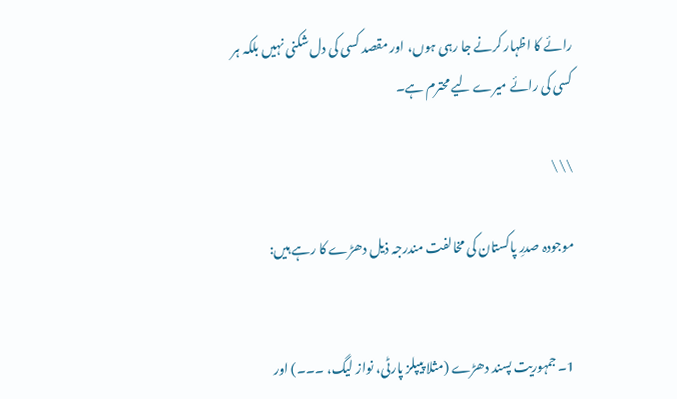رائے کا اظہار کرنے جا رہی ہوں، اور مقصد کسی کی دل شکنی نہیں بلکہ ہر کسی کی رائے میرے لیے محترم ہے۔

\\\

موجودہ صدرِ پاکستان کی مخالفت مندرجہ ذیل دھڑے کا رہے ہیں:


1۔ جمہوریت پسند دھڑے (مثلا پیپلز پارٹی، نواز لیگ، ۔۔۔) اور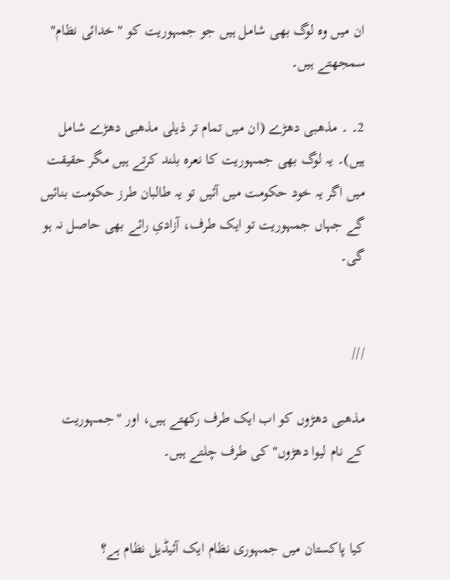ان میں وہ لوگ بھی شامل ہیں جو جمہوریت کو "خدائی نظام" سمجھتے ہیں۔

2۔ ۔ مذھبی دھڑے (ان میں تمام تر ذیلی مذھبی دھڑے شامل ہیں)۔ یہ لوگ بھی جمہوریت کا نعرہ بلند کرتے ہیں مگر حقیقت میں اگر یہ خود حکومت میں آئیں تو یہ طالبان طرز حکومت بنائیں گے جہاں جمہوریت تو ایک طرف، آزادیِ رائے بھی حاصل نہ ہو گی۔


///

مذھبی دھڑوں کو اب ایک طرف رکھتے ہیں، اور "جمہوریت کے نام لیوا دھڑوں" کی طرف چلتے ہیں۔


کیا پاکستان میں جمہوری نظام ایک آئیڈیل نظام ہے؟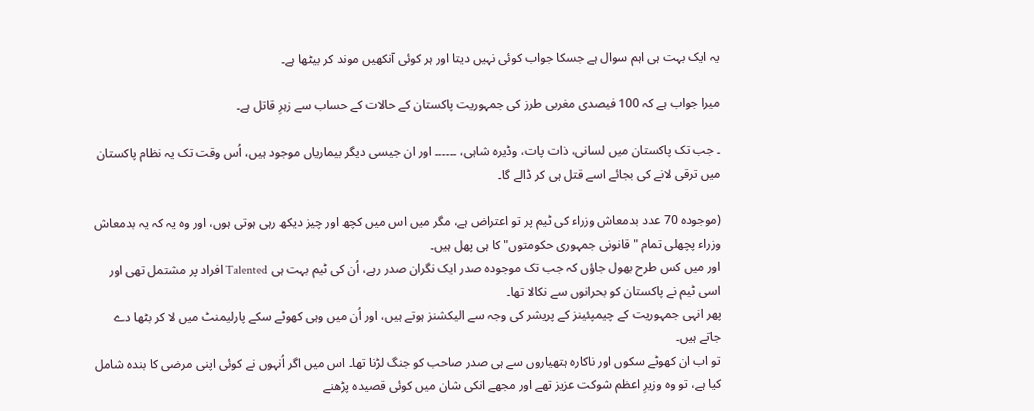یہ ایک بہت ہی اہم سوال ہے جسکا جواب کوئی نہیں دیتا اور ہر کوئی آنکھیں موند کر بیٹھا ہے۔

میرا جواب ہے کہ 100 فیصدی مغربی طرز کی جمہوریت پاکستان کے حالات کے حساب سے زہرِ قاتل ہے۔

۔ جب تک پاکستان میں لسانی، ذات پات، وڈیرہ شاہی، ۔۔۔۔۔۔ اور ان جیسی دیگر بیماریاں موجود ہیں، اُس وقت تک یہ نظام پاکستان میں ترقی لانے کی بجائے اسے قتل ہی کر ڈالے گا۔

(موجودہ 70 عدد بدمعاش وزراء کی ٹیم پر تو اعتراض ہے، مگر میں اس میں کچھ اور چیز دیکھ رہی ہوتی ہوں، اور وہ یہ کہ یہ بدمعاش وزراء پچھلی تمام "قانونی جمہوری حکومتوں" کا ہی پھل ہیں۔
اور میں کس طرح بھول جاؤں کہ جب تک موجودہ صدر ایک نگران صدر رہے، اُن کی ٹیم بہت ہی Talented افراد پر مشتمل تھی اور اسی ٹیم نے پاکستان کو بحرانوں سے نکالا تھا۔
پھر انہی جمہوریت کے چیمپئینز کے پریشر کی وجہ سے الیکشنز ہوتے ہیں، اور اُن میں وہی کھوٹے سکے پارلیمنٹ میں لا کر بٹھا دے جاتے ہیں۔
تو اب ان کھوٹے سکوں اور ناکارہ ہتھیاروں سے ہی صدر صاحب کو جنگ لڑنا تھا۔ اس میں اگر اُنہوں نے کوئی اپنی مرضی کا بندہ شامل کیا ہے، تو وہ وزیرِ اعظم شوکت عزیز تھے اور مجھے انکی شان میں کوئی قصیدہ پڑھنے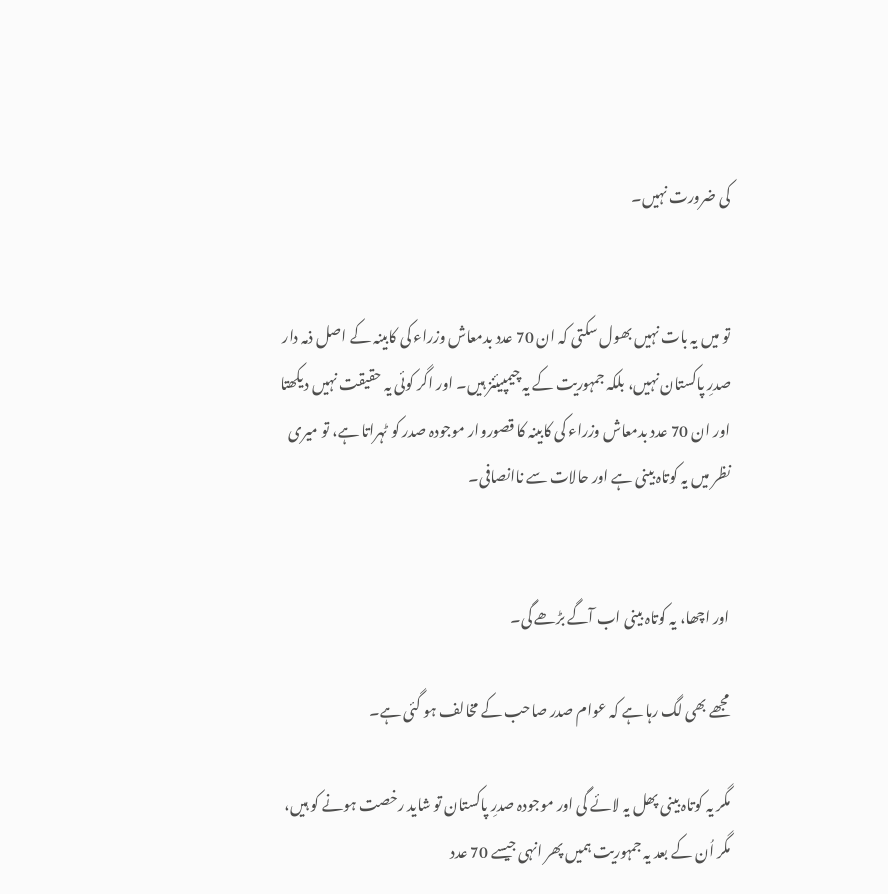کی ضرورت نہیں۔


تو میں یہ بات نہیں بھول سکتی کہ ان 70 عدد بدمعاش وزراء کی کابینہ کے اصل ذمہ دار صدرِ پاکستان نہیں، بلکہ جمہوریت کے یہ چیمپیئنز ہیں۔ اور اگر کوئی یہ حقیقت نہیں دیکھتا اور ان 70 عدد بدمعاش وزراء کی کابینہ کا قصوروار موجودہ صدر کو ٹہراتا ہے، تو میری نظر میں یہ کوتاہ بینی ہے اور حالات سے ناانصافی۔


اور اچھا، یہ کوتاہ بینی اب آگے بڑھے گی۔

مجھے بھی لگ رہا ہے کہ عوام صدر صاحب کے مخالف ہو گئی ہے۔

مگر یہ کوتاہ بینی پھل یہ لائے گی اور موجودہ صدرِ پاکستان تو شاید رخصت ہونے کو ہیں، مگر اُن کے بعد یہ جمہوریت ہمیں پھر انہی جیسے 70 عدد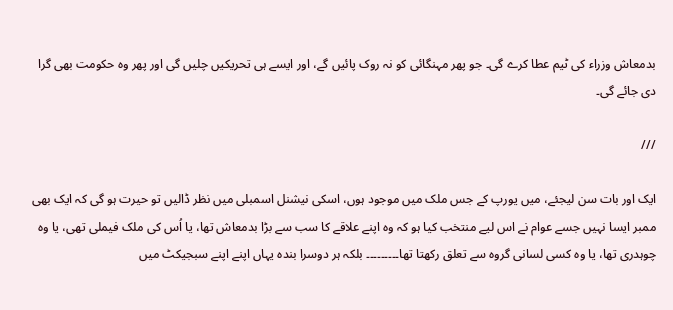بدمعاش وزراء کی ٹیم عطا کرے گی۔ جو پھر مہنگائی کو نہ روک پائیں گے، اور ایسے ہی تحریکیں چلیں گی اور پھر وہ حکومت بھی گرا دی جائے گی۔

///

ایک اور بات سن لیجئے، میں یورپ کے جس ملک میں موجود ہوں، اسکی نیشنل اسمبلی میں نظر ڈالیں تو حیرت ہو گی کہ ایک بھی ممبر ایسا نہیں جسے عوام نے اس لیے منتخب کیا ہو کہ وہ اپنے علاقے کا سب سے بڑا بدمعاش تھا، یا اُس کی ملک فیملی تھی، یا وہ چوہدری تھا، یا وہ کسی لسانی گروہ سے تعلق رکھتا تھا۔۔۔۔۔۔۔۔۔ بلکہ ہر دوسرا بندہ یہاں اپنے اپنے سبجیکٹ میں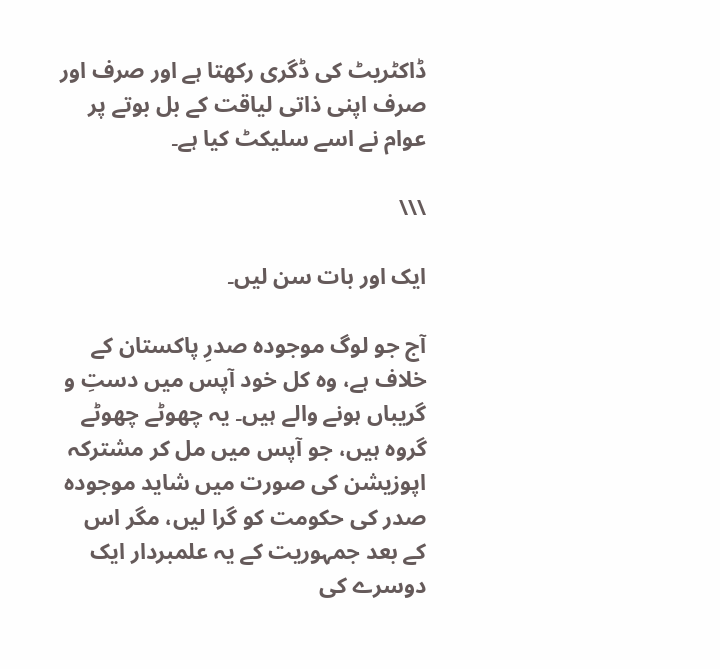ڈاکٹریٹ کی ڈگری رکھتا ہے اور صرف اور صرف اپنی ذاتی لیاقت کے بل بوتے پر عوام نے اسے سلیکٹ کیا ہے۔

\\\

ایک اور بات سن لیں۔

آج جو لوگ موجودہ صدرِ پاکستان کے خلاف ہے، وہ کل خود آپس میں دستِ و گریباں ہونے والے ہیں۔ یہ چھوٹے چھوٹے گروہ ہیں، جو آپس میں مل کر مشترکہ اپوزیشن کی صورت میں شاید موجودہ صدر کی حکومت کو گرا لیں، مگر اس کے بعد جمہوریت کے یہ علمبردار ایک دوسرے کی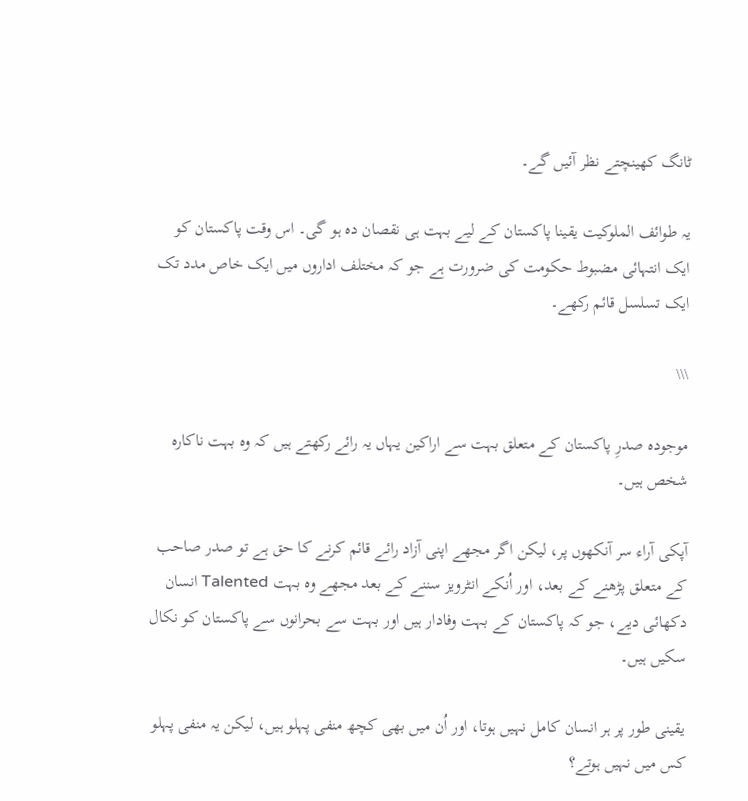ٹانگ کھینچتے نظر آئیں گے۔

یہ طوائف الملوکیت یقینا پاکستان کے لیے بہت ہی نقصان دہ ہو گی۔ اس وقت پاکستان کو ایک انتہائی مضبوط حکومت کی ضرورت ہے جو کہ مختلف اداروں میں ایک خاص مدد تک ایک تسلسل قائم رکھے۔

\\\

موجودہ صدرِ پاکستان کے متعلق بہت سے اراکین یہاں یہ رائے رکھتے ہیں کہ وہ بہت ناکارہ شخص ہیں۔

آپکی آراء سر آنکھوں پر، لیکن اگر مجھے اپنی آزاد رائے قائم کرنے کا حق ہے تو صدر صاحب کے متعلق پڑھنے کے بعد، اور اُنکے انٹرویز سننے کے بعد مجھے وہ بہت Talented انسان دکھائی دیے، جو کہ پاکستان کے بہت وفادار ہیں اور بہت سے بحرانوں سے پاکستان کو نکال سکیں ہیں۔

یقینی طور پر ہر انسان کامل نہیں ہوتا، اور اُن میں بھی کچھ منفی پہلو ہیں، لیکن یہ منفی پہلو کس میں نہیں ہوتے؟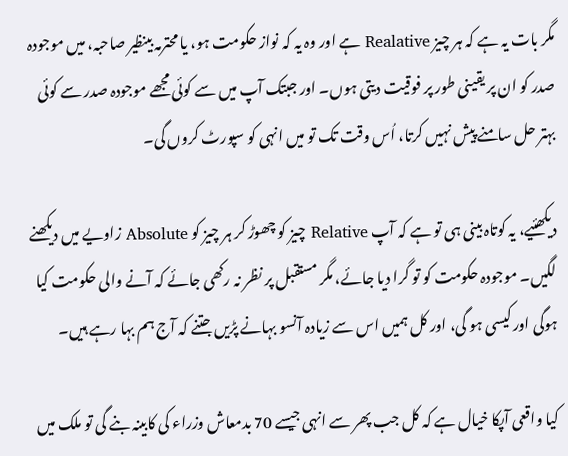مگر بات یہ ہے کہ ہر چیز Realative ہے اور وہ یہ کہ نواز حکومت ہو، یا محترمہ بینظیر صاحبہ، میں موجودہ صدر کو ان پر یقینی طور پر فوقیت دیتی ہوں۔ اور جبتک آپ میں سے کوئی مجھے موجودہ صدر سے کوئی بہتر حل سامنے پیش نہیں کرتا، اُس وقت تک تو میں انہی کو سپورٹ کروں گی۔

دیکھئیے، یہ کوتاہ بینی ہی تو ہے کہ آپ Relative چیز کو چھوڑ کر ہر چیز کو Absolute زاویے میں دیکھنے لگیں۔ موجودہ حکومت کو تو گرا دیا جائے، مگر مستقبل پر نظر نہ رکھی جائے کہ آنے والی حکومت کیا ہوگی اور کیسی ہو گی، اور کل ہمیں اس سے زیادہ آنسو بہانے پڑیں جتنے کہ آج ہم بہا رہے ہیں۔

کیا واقعی آپکا خیال ہے کہ کل جب پھر سے انہی جیسے 70 بدمعاش وزراء کی کابینہ بنے گی تو ملک میں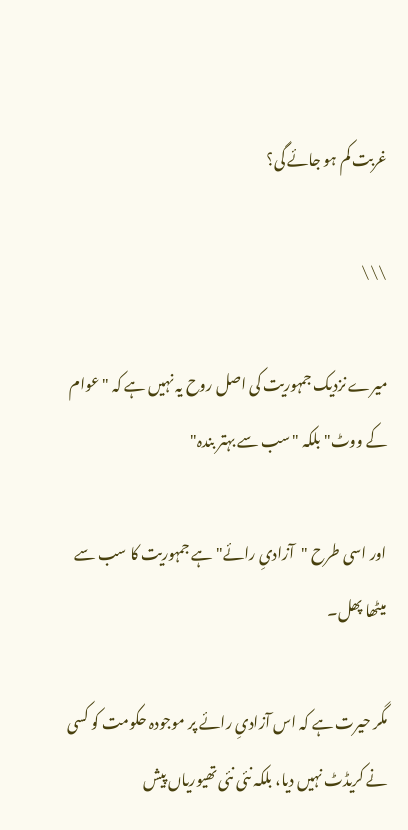غربت کم ہو جائے گی؟

\\\

میرے نزدیک جمہوریت کی اصل روح یہ نہیں ہے کہ "عوام کے ووٹ" بلکہ "سب سے بہتر بندہ"

اور اسی طرح "آزادیِ رائے" ہے جمہوریت کا سب سے میٹھا پھل۔

مگر حیرت ہے کہ اس آزادیِ رائے پر موجودہ حکومت کو کسی نے کریڈٹ نہیں دیا، بلکہ نئی نئی تھیوریاں پیش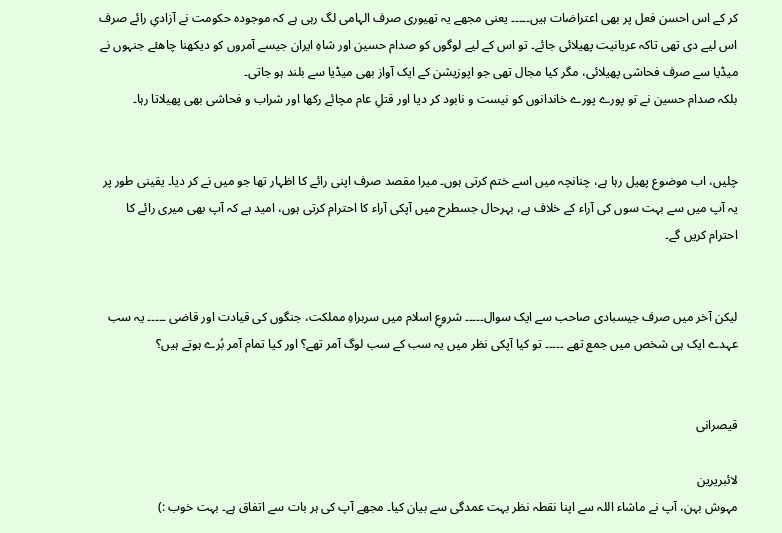کر کے اس احسن فعل پر بھی اعتراضات ہیں۔۔۔۔۔ یعنی مجھے یہ تھیوری صرف الہامی لگ رہی ہے کہ موجودہ حکومت نے آزادیِ رائے صرف اس لیے دی تھی تاکہ عریانیت پھیلائی جائے۔ تو اس کے لیے لوگوں کو صدام حسین اور شاہِ ایران جیسے آمروں کو دیکھنا چاھئے جنہوں نے میڈیا سے صرف فحاشی پھیلائی، مگر کیا مجال تھی جو اپوزیشن کے ایک آواز بھی میڈیا سے بلند ہو جاتی۔
بلکہ صدام حسین نے تو پورے پورے خاندانوں کو نیست و نابود کر دیا اور قتلِ عام مچائے رکھا اور شراب و فحاشی بھی پھیلاتا رہا۔


چلیں، اب موضوع پھیل رہا ہے، چنانچہ میں اسے ختم کرتی ہوں۔ میرا مقصد صرف اپنی رائے کا اظہار تھا جو میں نے کر دیا۔ یقینی طور پر یہ آپ میں سے بہت سوں کی آراء کے خلاف ہے، بہرحال جسطرح میں آپکی آراء کا احترام کرتی ہوں، امید ہے کہ آپ بھی میری رائے کا احترام کریں گے۔


لیکن آخر میں صرف جیسبادی صاحب سے ایک سوال۔۔۔۔۔ شروعِ اسلام میں سربراہِ مملکت، جنگوں کی قیادت اور قاضی ۔۔۔۔۔ یہ سب عہدے ایک ہی شخص میں جمع تھے ۔۔۔۔۔ تو کیا آپکی نظر میں یہ سب کے سب لوگ آمر تھے؟ اور کیا تمام آمر بُرے ہوتے ہیں؟


قیصرانی

لائبریرین
مہوش بہن، آپ نے ماشاء اللہ سے اپنا نقطہ نظر بہت عمدگی سے بیان کیا۔ مجھے آپ کی ہر بات سے اتفاق ہے۔ بہت خوب :)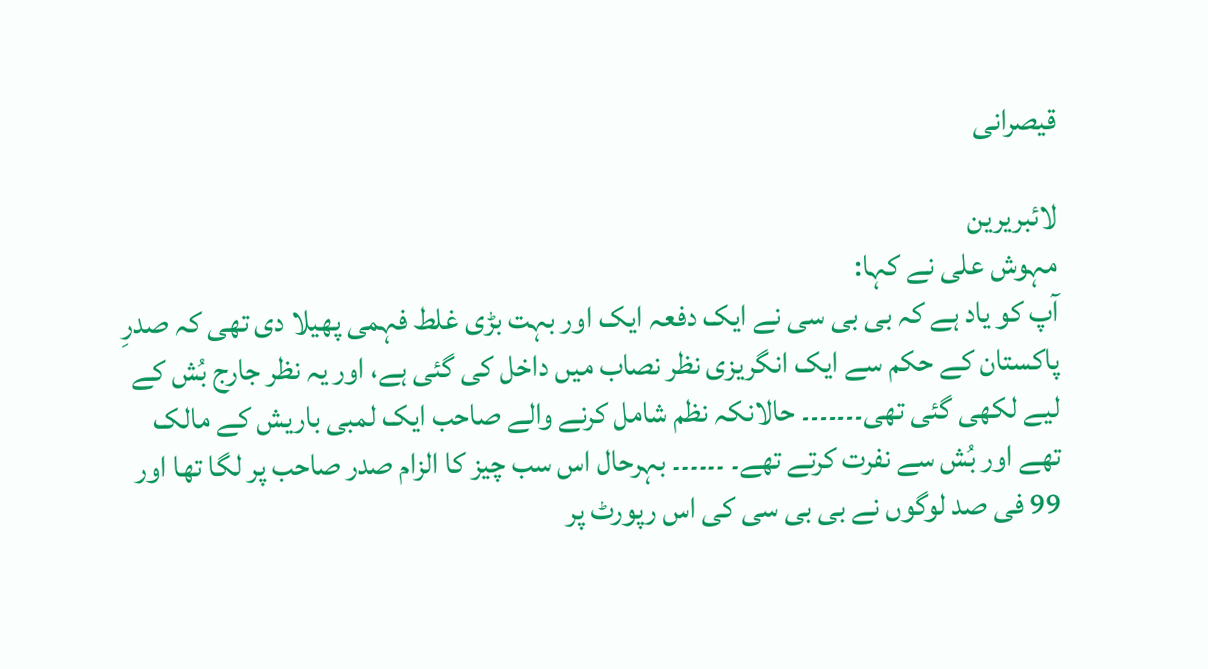قیصرانی

لائبریرین
مہوش علی نے کہا:
آپ کو یاد ہے کہ بی بی سی نے ایک دفعہ ایک اور بہت بڑی غلط فہمی پھیلا دی تھی کہ صدرِ پاکستان کے حکم سے ایک انگریزی نظر نصاب میں داخل کی گئی ہے، اور یہ نظر جارج بُش کے لیے لکھی گئی تھی۔۔۔۔۔۔۔ حالانکہ نظم شامل کرنے والے صاحب ایک لمبی باریش کے مالک تھے اور بُش سے نفرت کرتے تھے۔ ۔۔۔۔۔۔ بہرحال اس سب چیز کا الزام صدر صاحب پر لگا تھا اور 99 فی صد لوگوں نے بی بی سی کی اس رپورٹ پر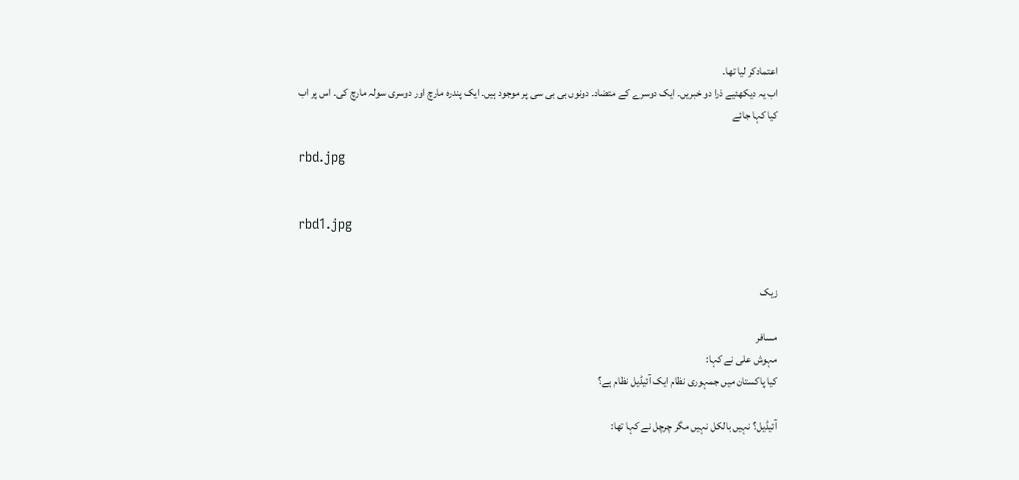اعتمادکر لیا تھا۔
اب یہ دیکھئیے ذرا دو خبریں۔ ایک دوسرے کے متضاد۔ دونوں‌ بی بی سی پر موجود ہیں۔ ایک پندرہ مارچ اور دوسری سولہ مارچ کی۔ اس پر اب کیا کہا جائے

rbd.jpg


rbd1.jpg


زیک

مسافر
مہوش علی نے کہا:
کیا پاکستان میں جمہوری نظام ایک آئیڈیل نظام ہے؟

آئیڈیل؟ نہیں بالکل نہیں مگر چرچل نے کہا تھا: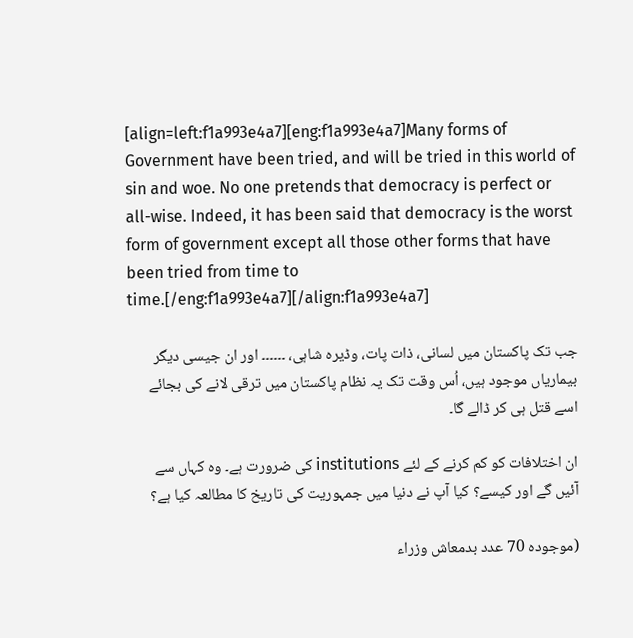[align=left:f1a993e4a7][eng:f1a993e4a7]Many forms of Government have been tried, and will be tried in this world of sin and woe. No one pretends that democracy is perfect or all-wise. Indeed, it has been said that democracy is the worst form of government except all those other forms that have been tried from time to time.[/eng:f1a993e4a7][/align:f1a993e4a7]

جب تک پاکستان میں لسانی، ذات پات، وڈیرہ شاہی، ۔۔۔۔۔۔ اور ان جیسی دیگر بیماریاں موجود ہیں، اُس وقت تک یہ نظام پاکستان میں ترقی لانے کی بجائے اسے قتل ہی کر ڈالے گا۔

ان اختلافات کو کم کرنے کے لئے institutions کی ضرورت ہے۔ وہ کہاں سے آئیں گے اور کیسے؟ کیا آپ نے دنیا میں جمہوریت کی تاریخ کا مطالعہ کیا ہے؟

(موجودہ 70 عدد بدمعاش وزراء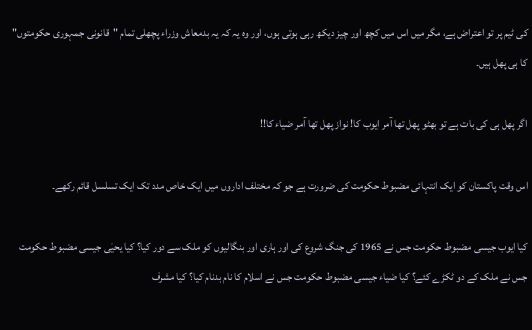کی ٹیم پر تو اعتراض ہے، مگر میں اس میں کچھ اور چیز دیکھ رہی ہوتی ہوں، اور وہ یہ کہ یہ بدمعاش وزراء پچھلی تمام "قانونی جمہوری حکومتوں" کا ہی پھل ہیں۔

اگر پھل ہی کی بات ہے تو بھٹو پھل تھا آمر ایوب کا! نواز پھل تھا آمر ضیاء کا!!

اس وقت پاکستان کو ایک انتہائی مضبوط حکومت کی ضرورت ہے جو کہ مختلف اداروں میں ایک خاص مدد تک ایک تسلسل قائم رکھے۔

کیا ایوب جیسی مضبوط حکومت جس نے 1965 کی جنگ شروع کی اور ہاری اور بنگالیوں کو ملک سے دور کیا؟ کیا یحیٰی جیسی مضبوط حکومت جس نے ملک کے دو ٹکڑے کئے؟ کیا ضیاء جیسی مضبوط حکومت جس نے اسلام کا نام بدنام کیا؟ کیا مشرف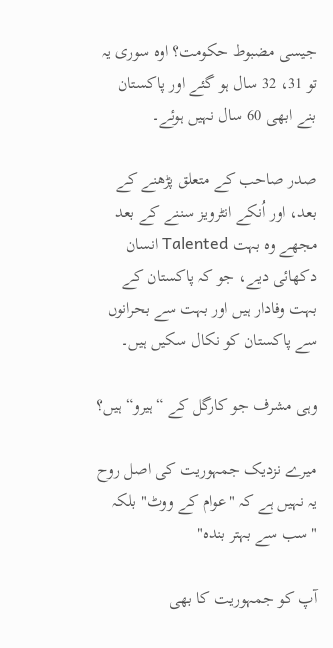جیسی مضبوط حکومت؟ اوہ سوری یہ تو 31، 32 سال ہو گئے اور پاکستان بنے ابھی 60 سال نہیں ہوئے۔

صدر صاحب کے متعلق پڑھنے کے بعد، اور اُنکے انٹرویز سننے کے بعد مجھے وہ بہت Talented انسان دکھائی دیے، جو کہ پاکستان کے بہت وفادار ہیں اور بہت سے بحرانوں سے پاکستان کو نکال سکیں ہیں۔

وہی مشرف جو کارگل کے “ہیرو“ ہیں؟

میرے نزدیک جمہوریت کی اصل روح یہ نہیں ہے کہ "عوام کے ووٹ" بلکہ "سب سے بہتر بندہ"

آپ کو جمہوریت کا بھی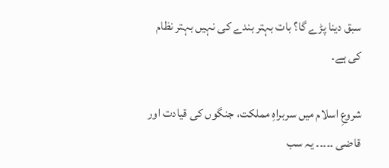سبق دینا پڑے گا؟ بات بہتر بندے کی نہیں بہتر نظام کی ہے۔

شروعِ اسلام میں سربراہِ مملکت، جنگوں کی قیادت اور قاضی ۔۔۔۔۔ یہ سب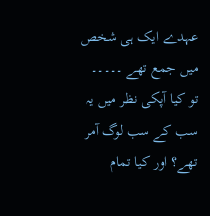عہدے ایک ہی شخص میں جمع تھے ۔۔۔۔۔ تو کیا آپکی نظر میں یہ سب کے سب لوگ آمر تھے؟ اور کیا تمام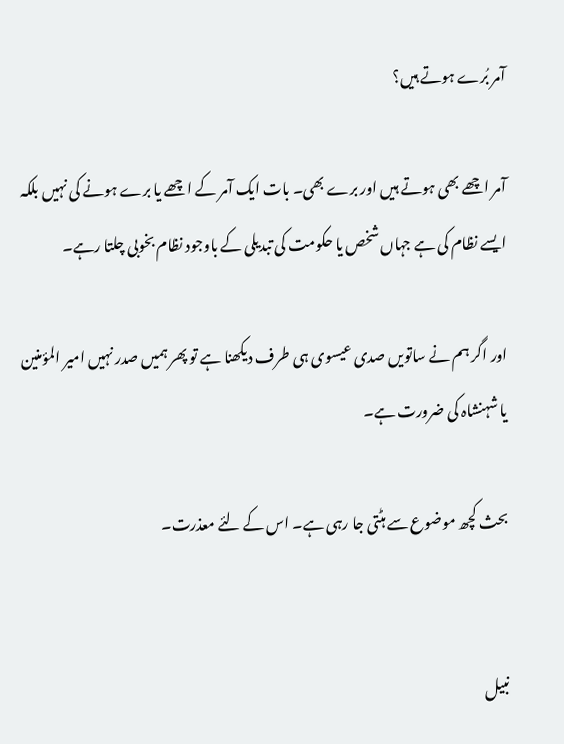آمر بُرے ہوتے ہیں؟

آمر اچھے بھی ہوتے ہیں اور برے بھی۔ بات ایک آمر کے اچھے یا برے ہونے کی نہیں بلکہ ایسے نظام کی ہے جہاں شخص یا حکومت کی تبدیلی کے باوجود نظام بخوبی چلتا رہے۔

اور اگر ہم نے ساتویں صدی عیسوی ہی طرف دیکھنا ہے تو پھر ہمیں صدر نہیں امیر المؤمنین یا شہنشاہ کی ضرورت ہے۔

بحث کچھ موضوع سے ہٹتی جا رہی ہے۔ اس کے لئے معذرت۔


نبیل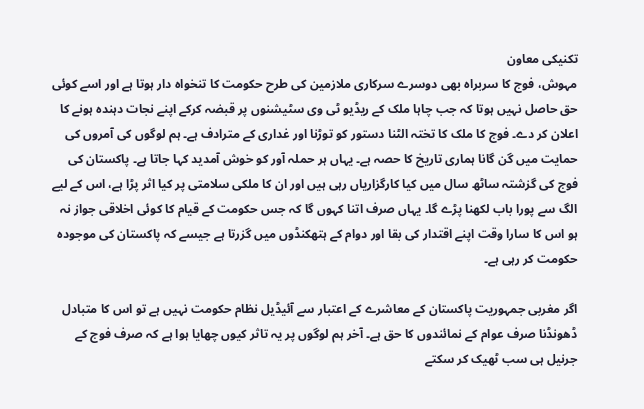تکنیکی معاون
مہوش، فوج کا سربراہ بھی دوسرے سرکاری ملازمین کی طرح حکومت کا تنخواہ دار ہوتا ہے اور اسے کوئی حق حاصل نہیں ہوتا کہ جب چاہا ملک کے ریڈیو ٹی وی سٹیشنوں پر قبضہ کرکے اپنے نجات دہندہ ہونے کا اعلان کر دے۔ فوج کا ملک کا تختہ الٹنا دستور کو توڑنا اور غداری کے مترادف ہے۔ ہم لوگوں کی آمروں کی حمایت میں گن گانا ہماری تاریخ کا حصہ ہے۔ یہاں ہر حملہ آور کو خوش آمدید کہا جاتا ہے۔ پاکستان کی فوج کی گزشتہ ساٹھ سال میں کیا کارگزاریاں رہی ہیں اور ان کا ملکی سلامتی پر کیا اثر پڑا ہے، اس کے لیے الگ سے پورا باب لکھنا پڑے گا۔ یہاں صرف اتنا کہوں گا کہ جس حکومت کے قیام کا کوئی اخلاقی جواز نہ ہو اس کا سارا وقت اپنے اقتدار کی بقا اور دوام کے ہتھکنڈوں میں گزرتا ہے جیسے کہ پاکستان کی موجودہ حکومت کر رہی ہے۔

اگر مغربی جمہوریت پاکستان کے معاشرے کے اعتبار سے آئیڈیل نظام حکومت نہیں ہے تو اس کا متبادل ڈھونڈنا صرف عوام کے نمائندوں کا حق ہے۔ آخر ہم لوگوں پر یہ تاثر کیوں چھایا ہوا ہے کہ صرف فوج کے جرنیل ہی سب ٹھیک کر سکتے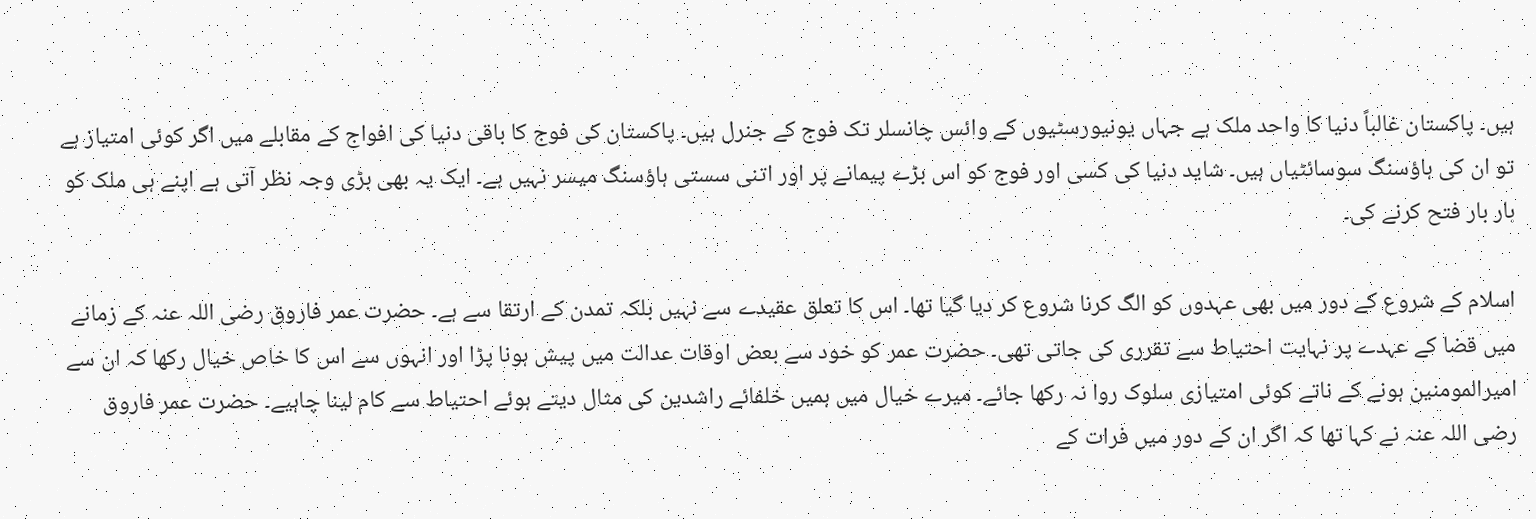ہیں۔ پاکستان غالباً دنیا کا واحد ملک ہے جہاں یونیورسٹیوں کے وائس چانسلر تک فوج کے جنرل ہیں۔ پاکستان کی فوج کا باقی دنیا کی افواج کے مقابلے میں اگر کوئی امتیاز ہے تو ان کی ہاؤسنگ سوسائٹیاں ہیں۔ شاید دنیا کی کسی اور فوج کو اس بڑے پیمانے پر اور اتنی سستی ہاؤسنگ میسر نہیں ہے۔ ایک یہ بھی بڑی وجہ نظر آتی ہے اپنے ہی ملک کو بار بار فتح کرنے کی۔

اسلام کے شروع کے دور میں بھی عہدوں کو الگ کرنا شروع کر دیا گیا تھا۔ اس کا تعلق عقیدے سے نہیں بلکہ تمدن کے ارتقا سے ہے۔ حضرت عمر فاروق رضی اللہ عنہ کے زمانے میں قضا کے عہدے پر نہایت احتیاط سے تقرری کی جاتی تھی۔ حضرت عمر کو خود سے بعض اوقات عدالت میں پیش ہونا پڑا اور انہوں سے اس کا خاص خیال رکھا کہ ان سے امیرالمومنین ہونے کے ناتے کوئی امتیازی سلوک روا نہ رکھا جائے۔ میرے خیال میں ہمیں خلفائے راشدین کی مثال دیتے ہوئے احتیاط سے کام لینا چاہیے۔ حضرت عمر فاروق رضی اللہ عنہ نے کہا تھا کہ اگر ان کے دور میں فرات کے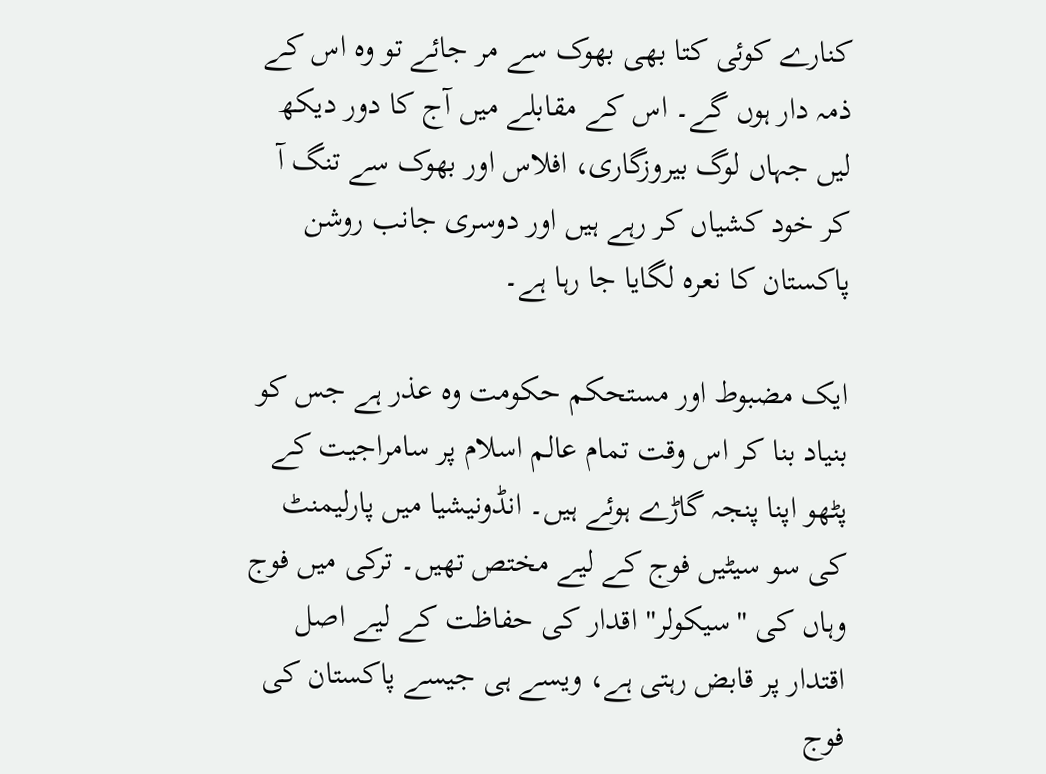کنارے کوئی کتا بھی بھوک سے مر جائے تو وہ اس کے ذمہ دار ہوں گے۔ اس کے مقابلے میں آج کا دور دیکھ لیں جہاں لوگ بیروزگاری، افلاس اور بھوک سے تنگ آ کر خود کشیاں کر رہے ہیں اور دوسری جانب روشن پاکستان کا نعرہ لگایا جا رہا ہے۔

ایک مضبوط اور مستحکم حکومت وہ عذر ہے جس کو بنیاد بنا کر اس وقت تمام عالم اسلام پر سامراجیت کے پٹھو اپنا پنجہ گاڑے ہوئے ہیں۔ انڈونیشیا میں پارلیمنٹ کی سو سیٹیں فوج کے لیے مختص تھیں۔ ترکی میں فوج وہاں کی "سیکولر" اقدار کی حفاظت کے لیے اصل اقتدار پر قابض رہتی ہے، ویسے ہی جیسے پاکستان کی فوج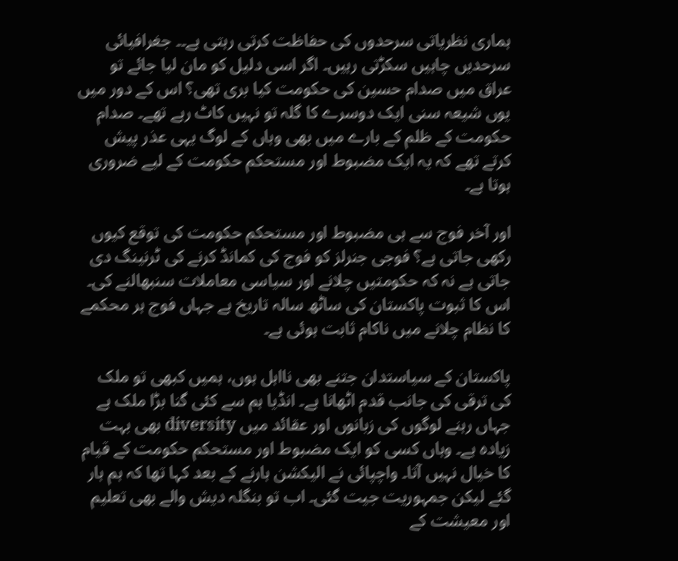ہماری نظریاتی سرحدوں کی حفاظت کرتی رہتی ہے۔۔ جغرافیائی سرحدیں چاہیں سکڑتی رہیں۔ اگر اسی دلیل کو مان لیا جائے تو عراق میں صدام حسین کی حکومت کیا بری تھی؟ اس کے دور میں یوں شیعہ سنی ایک دوسرے کا گلہ تو نہیں کاٹ رہے تھے۔ صدام حکومت کے ظلم کے بارے میں بھی وہاں کے لوگ یہی عذر پیش کرتے تھے کہ یہ ایک مضبوط اور مستحکم حکومت کے لیے ضروری ہوتا ہے۔

اور آخر فوج سے ہی مضبوط اور مستحکم حکومت کی توقع کیوں رکھی جاتی ہے؟ فوجی جنرلز کو فوج کی کمانڈ کرنے کی ٹرنینگ دی جاتی ہے نہ کہ حکومتیں چلانے اور سیاسی معاملات سنبھالنے کی۔ اس کا ثبوت پاکستان کی ساٹھ سالہ تاریخ ہے جہاں فوج ہر محکمے کا نظام چلانے میں ناکام ثابت ہوئی ہے۔

پاکستان کے سیاستدان جتنے بھی نااہل ہوں، ہمیں کبھی تو ملک کی ترقی کی جانب قدم اٹھانا ہے۔ انڈیا ہم سے کئی گنا بڑا ملک ہے جہاں رہنے لوگوں کی زبانوں اور عقائد میں diversity بھی بہت زیادہ ہے۔ وہاں کسی کو ایک مضبوط اور مستحکم حکومت کے قیام کا خیال نہیں آتا۔ واچپائی نے الیکشن ہارنے کے بعد کہا تھا کہ ہم ہار گئے لیکن جمہوریت جیت گئی۔ اب تو بنگلہ دیش والے بھی تعلیم اور معیشت کے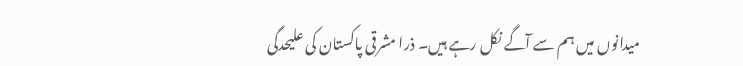میدانوں میں ہم سے آگے نکل رہے ہیں۔ ذرا مشرقی پاکستان کی علیحدگی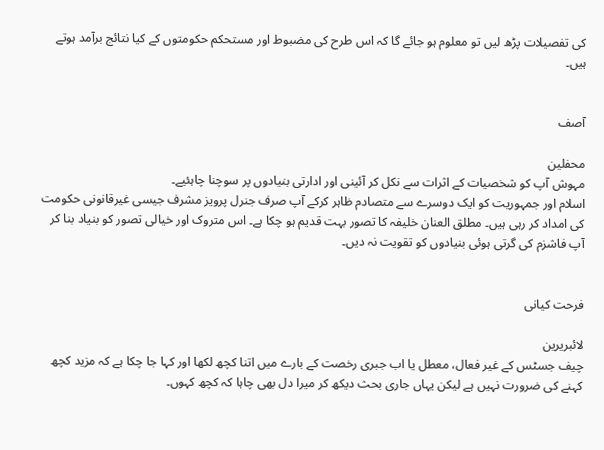کی تفصیلات پڑھ لیں تو معلوم ہو جائے گا کہ اس طرح کی مضبوط اور مستحکم حکومتوں کے کیا نتائج برآمد ہوتے ہیں۔


آصف

محفلین
مہوش آپ کو شخصیات کے اثرات سے نکل کر آئینی اور ادارتی بنیادوں پر سوچنا چاہئیے۔
اسلام اور جمہوریت کو ایک دوسرے سے متصادم ظاہر کرکے آپ صرف جنرل پرویز مشرف جیسی غیرقانونی حکومت کی امداد کر رہی ہیں۔ مطلق العنان خلیفہ کا تصور بہت قدیم ہو چکا ہے۔ اس متروک اور خیالی تصور کو بنیاد بنا کر آپ فاشزم کی گرتی ہوئی بنیادوں کو تقویت نہ دیں۔


فرحت کیانی

لائبریرین
چیف جسٹس کے غیر فعال، معطل یا اب جبری رخصت کے بارے میں اتنا کچھ لکھا اور کہا جا چکا ہے کہ مزید کچھ کہنے کی ضرورت نہیں ہے لیکن یہاں جاری بحث دیکھ کر میرا دل بھی چاہا کہ کچھ کہوں۔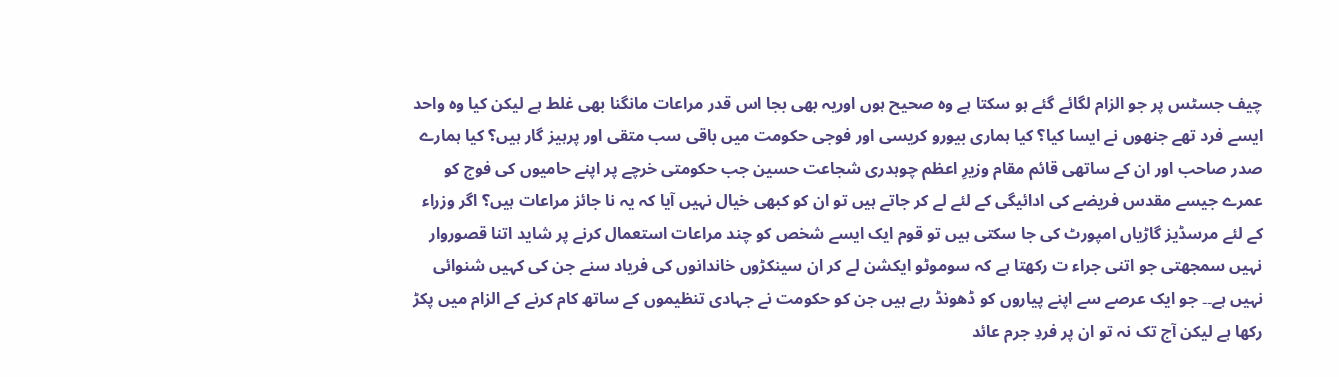چیف جسٹس پر جو الزام لگائے گئے ہو سکتا ہے وہ صحیح ہوں اوریہ بھی بجا اس قدر مراعات مانگنا بھی غلط ہے لیکن کیا وہ واحد ایسے فرد تھے جنھوں نے ایسا کیا؟ کیا ہماری بیورو کریسی اور فوجی حکومت میں باقی سب متقی اور پرہیز گار ہیں؟ کیا ہمارے صدر صاحب اور ان کے ساتھی قائم مقام وزیرِ اعظم چوہدری شجاعت حسین جب حکومتی خرچے پر اپنے حامیوں کی فوج کو عمرے جیسے مقدس فریضے کی ادائیگی کے لئے لے کر جاتے ہیں تو ان کو کبھی خیال نہیں آیا کہ یہ نا جائز مراعات ہیں؟ اگر وزراء کے لئے مرسڈیز گاڑیاں امپورٹ کی جا سکتی ہیں تو قوم ایک ایسے شخص کو چند مراعات استعمال کرنے پر شاید اتنا قصوروار نہیں سمجھتی جو اتنی جراء ت رکھتا ہے کہ سوموٹو ایکشن لے کر ان سینکڑوں خاندانوں کی فریاد سنے جن کی کہیں شنوائی نہیں ہے۔۔ جو ایک عرصے سے اپنے پیاروں کو ڈھونڈ رہے ہیں جن کو حکومت نے جہادی تنظیموں کے ساتھ کام کرنے کے الزام میں پکڑ رکھا ہے لیکن آج تک نہ تو ان پر فردِ جرم عائد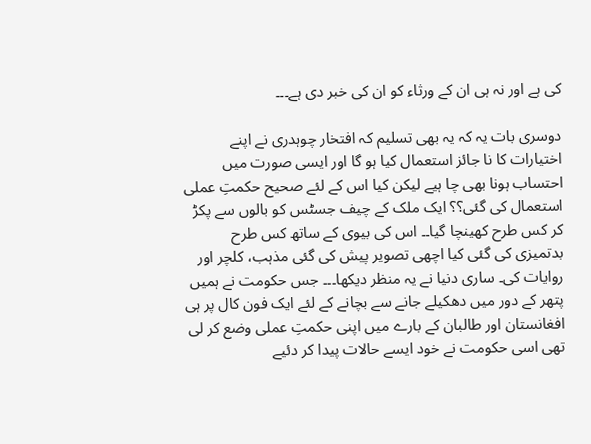کی ہے اور نہ ہی ان کے ورثاء کو ان کی خبر دی ہے۔۔۔

دوسری بات یہ کہ یہ بھی تسلیم کہ افتخار چوہدری نے اپنے اختیارات کا نا جائز استعمال کیا ہو گا اور ایسی صورت میں احتساب ہونا بھی چا ہیے لیکن کیا اس کے لئے صحیح حکمتِ عملی استعمال کی گئی؟؟ ایک ملک کے چیف جسٹس کو بالوں سے پکڑ کر کس طرح کھینچا گیا۔۔ اس کی بیوی کے ساتھ کس طرح بدتمیزی کی گئی کیا اچھی تصویر پیش کی گئی مذہب، کلچر اور روایات کی۔ ساری دنیا نے یہ منظر دیکھا۔۔۔ جس حکومت نے ہمیں پتھر کے دور میں دھکیلے جانے سے بچانے کے لئے ایک فون کال پر ہی افغانستان اور طالبان کے بارے میں اپنی حکمتِ عملی وضع کر لی تھی اسی حکومت نے خود ایسے حالات پیدا کر دئیے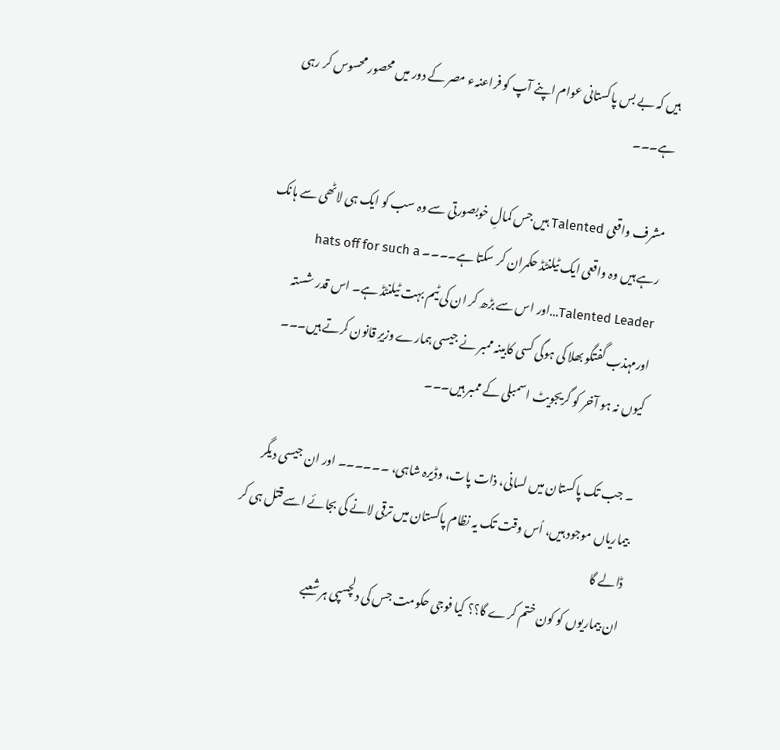ہیں کہ بے بس پاکستانی عوام اپنے آپ کو فراعنہء مصر کے دور میں محصور محسوس کر رہی ہے۔۔۔

مشرف واقعی Talented ہیں جس کمالِ خوبصورتی سے وہ سب کو ایک ہی لاٹھی سے ہانک رہے ہیں وہ واقعی ایک ٹیلنٹڈ حکمران کر سکتا ہے۔۔۔۔ hats off for such a Talented Leader...اور اس سے بڑھ کر ان کی ٹیم بہت ٹیلنٹڈ ہے۔ اس قدر شستہ اورمہذب گفتگو بھلا کی ہوگی کسی کابینہ ممبر نے جیسی ہمارے وزیرِ قانون کرتے ہیں۔۔۔ کیوں نہ ہو آخر کو گریجویٹ اسمبلی کے ممبر ہیں۔۔۔

۔ جب تک پاکستان میں لسانی، ذات پات، وڈیرہ شاہی، ۔۔۔۔۔۔ اور ان جیسی دیگر بیماریاں موجود ہیں، اُس وقت تک یہ نظام پاکستان میں ترقی لانے کی بجائے اسے قتل ہی کر ڈالے گا
ان بیماریوں کو کون ختم کرے گا؟؟ کیا فوجی حکومت جس کی دلچسپی ہر شعبے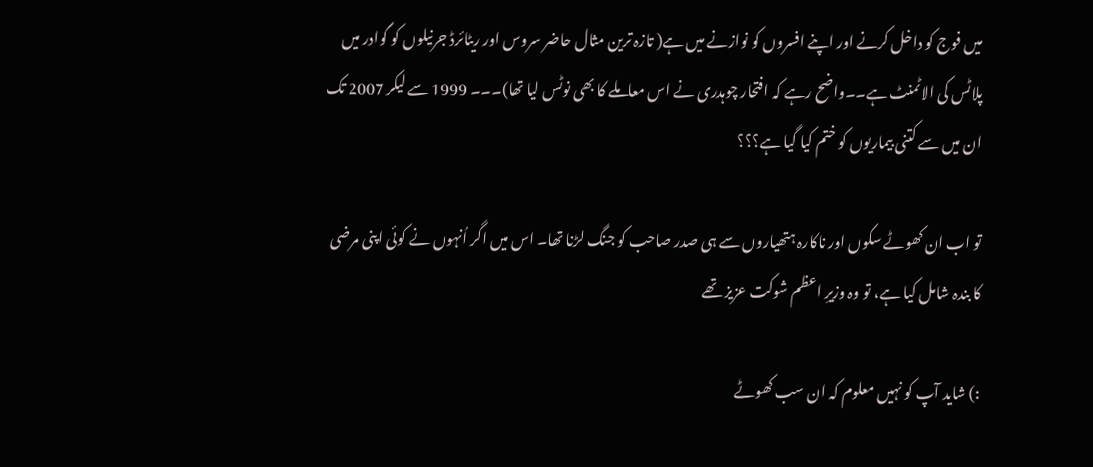میں فوج کو داخل کرنے اور اپنے افسروں کو نوازنے میں ہے( تازہ ترین مثال حاضر سروس اور ریٹائرڈ جرنیلوں کو گوادر میں پلاٹس کی الاٹمنٹ ہے۔۔واضح رہے کہ افتحار چوہدری نے اس معاملے کا بھی نوٹس لیا تھا)۔۔۔ 1999 سے لیکر 2007 تک ان میں سے کتنی بیماریوں کو ختم کیا گیا ہے؟؟؟

تو اب ان کھوٹے سکوں اور ناکارہ ہتھیاروں سے ہی صدر صاحب کو جنگ لڑنا تھا۔ اس میں اگر اُنہوں نے کوئی اپنی مرضی کا بندہ شامل کیا ہے، تو وہ وزیرِ اعظم شوکت عزیز تھے

:) شاید آپ کو نہیں معلوم کہ ان سب کھوٹے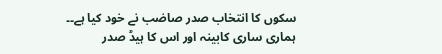سکوں کا انتخاب صدر صاضب نے خود کیا ہے۔۔ ہماری ساری کابینہ اور اس کا ہیڈ صدر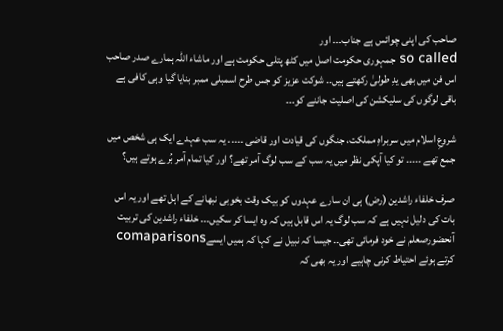صاحب کی اپنی چوائس ہے جناب۔۔۔ اور
so called جمہوری حکومت اصل میں کٹھ پتلی حکومت ہے اور ماشاء اللّہ ہمارے صدر صاحب اس فن میں بھی یدِ طولیٰ رکھتے ہیں۔۔ شوکت عزیز کو جس طرح اسمبلی ممبر بنایا گیا وہی کافی ہے باقی لوگوں کی سلیکشن کی اصلیت جاننے کو۔۔۔

شروعِ اسلام میں سربراہِ مملکت، جنگوں کی قیادت اور قاضی ۔۔۔۔۔ یہ سب عہدے ایک ہی شخص میں جمع تھے ۔۔۔۔۔ تو کیا آپکی نظر میں یہ سب کے سب لوگ آمر تھے؟ اور کیا تمام آمر بُرے ہوتے ہیں؟

صرف خلفاء راشدین (رض) ہی ان سارے عہدوں کو بیک وقت بخوبی نبھانے کے اہل تھے اور یہ اس بات کی دلیل نہیں ہے کہ سب لوگ یہ اس قابل ہیں کہ وہ ایسا کر سکیں۔۔۔ خلفاء راشدین کی تربیت آنحضورصعلم نے خود فرمائی تھی۔۔ جیسا کہ نبیل نے کہا کہ ہمیں ایسےcomaparisons کرتے ہوئے احتیاط کرنی چاہیے اور یہ بھی کہ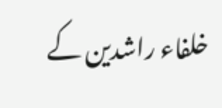خلفاء راشدین کے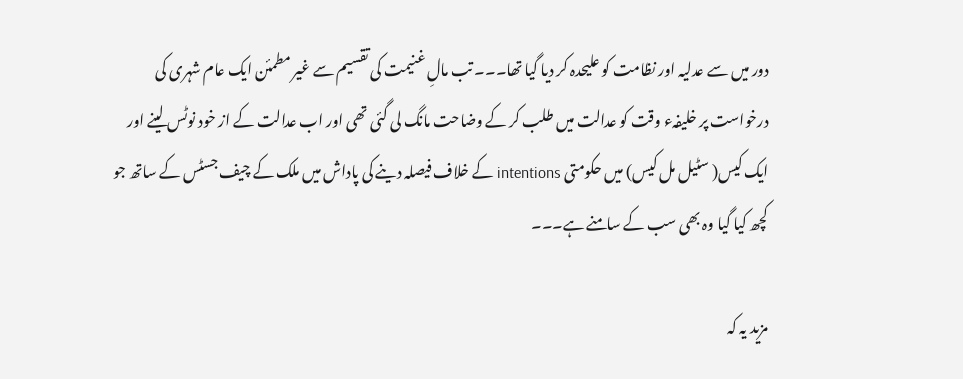دور میں سے عدلیہ اور نظامت کو علیحدہ کر دیا گیا تھا۔۔۔ تب مالِ غنیمت کی تقسیم سے غیر مطمئن ایک عام شہری کی درخواست پر خلیفہء وقت کو عدالت میں طلب کر کے وضاحت مانگ لی گئی تھی اور اب عدالت کے از خود نوٹس لینے اور ایک کیس( سٹیل مل کیس) میں حکومتی intentions کے خلاف فیصلہ دینے کی پاداش میں ملک کے چیف جسٹس کے ساتھ جو کچھ کیا گیا وہ بھی سب کے سامنے ہے۔۔۔

مزید یہ کہ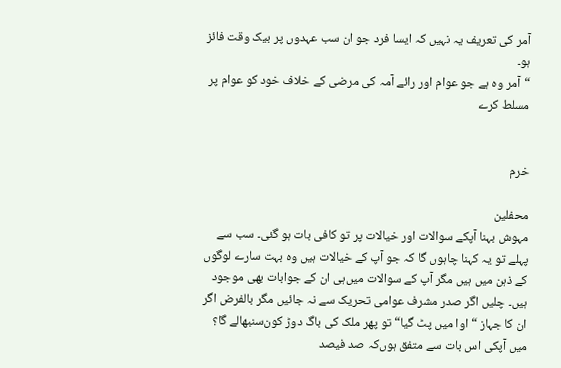آمر کی تعریف یہ نہیں کہ ایسا فرد جو ان سب عہدوں پر بیک وقت فائز ہو۔
“آمر وہ ہے جو عوام اور رائے آمہ کی مرضی کے خلاف خود کو عوام پر مسلط کرے


خرم

محفلین
مہوش بہنا آپکے سوالات اور خیالات پر تو کافی بات ہو گئی۔ سب سے پہلے تو یہ کہنا چاہوں گا کہ جو آپ کے خیالات ہیں وہ بہت سارے لوگوں کے ذہن میں ہیں مگر آپ کے سوالات میں‌ہی ان کے جوابات بھی موجود ہیں۔ چلیں اگر صدر مشرف عوامی تحریک سے نہ جائیں مگر بالفرض اگر ان کا جہاز “اوا میں پٹ گیا“ تو پھر ملک کی باگ دوڑ کون‌سنبھالے گا؟ میں آپکی اس بات سے متفق ہوں‌کہ صد فیصد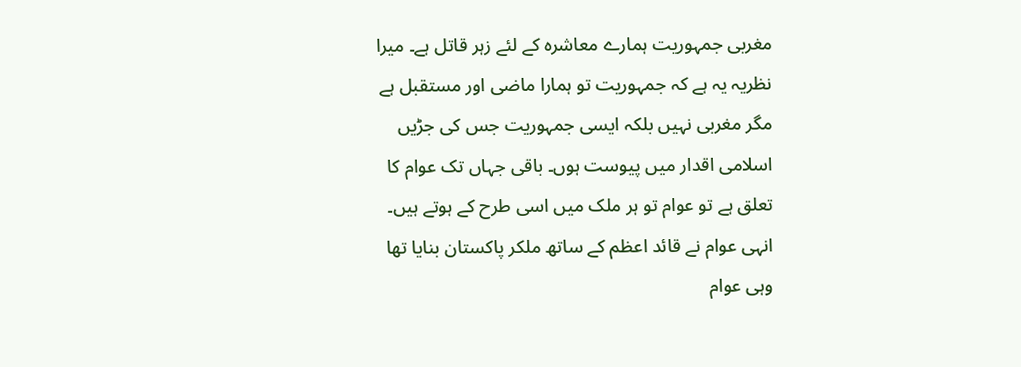مغربی جمہوریت ہمارے معاشرہ کے لئے زہر قاتل ہے۔ میرا نظریہ یہ ہے کہ جمہوریت تو ہمارا ماضی اور مستقبل ہے مگر مغربی نہیں بلکہ ایسی جمہوریت جس کی جڑیں اسلامی اقدار میں پیوست ہوں۔ باقی جہاں تک عوام کا تعلق ہے تو عوام تو ہر ملک میں اسی طرح کے ہوتے ہیں۔ انہی عوام نے قائد اعظم کے ساتھ ملکر پاکستان بنایا تھا وہی عوام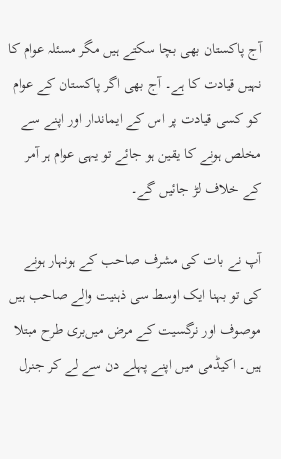آج پاکستان بھی بچا سکتے ہیں مگر مسئلہ عوام کا نہیں قیادت کا ہے۔ آج بھی اگر پاکستان کے عوام کو کسی قیادت پر اس کے ایماندار اور اپنے سے مخلص ہونے کا یقین ہو جائے تو یہی عوام ہر آمر کے خلاف لڑ جائیں گے۔

آپ نے بات کی مشرف صاحب کے ہونہار ہونے کی تو بہنا ایک اوسط سی ذہنیت والے صاحب ہیں موصوف اور نرگسیت کے مرض میں‌بری طرح مبتلا ہیں۔ اکیڈمی میں اپنے پہلے دن سے لے کر جنرل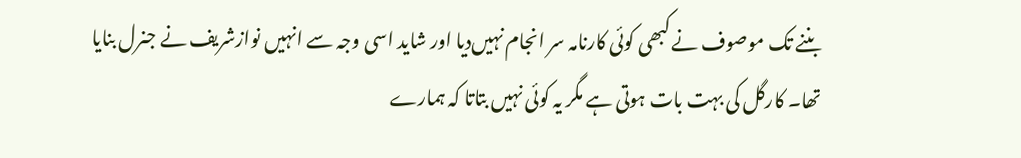بننے تک موصوف نے کبھی کوئی کارنامہ سر انجام نہیں‌دیا اور شاید اسی وجہ سے انہیں نوازشریف نے جنرل بنایا تھا۔ کارگل کی بہت بات ہوتی ہے مگر یہ کوئی نہیں بتاتا کہ ہمارے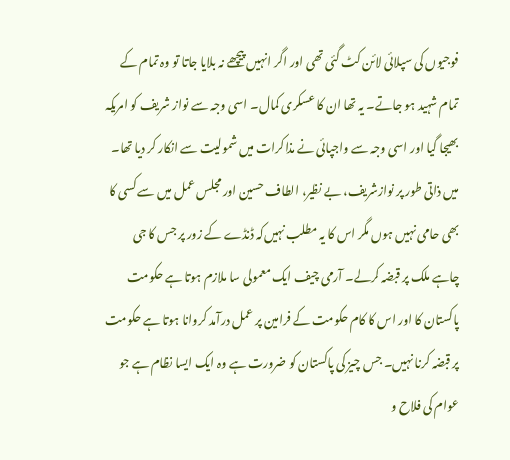فوجیوں کی سپلائی لائن کٹ گئی تھی اور اگر انہیں پیچھے نہ بلایا جاتا تو وہ تمام کے تمام شہید ہو جاتے۔ یہ تھا ان کا عسکری کمال۔ اسی وجہ سے نواز شریف کو امریکہ بھیجا گیا اور اسی وجہ سے واجپائی نے مذاکرات میں شمولیت سے انکار کر دیا تھا۔
میں ذاتی طور پر نوازشریف، بے نظیر، الطاف حسین اور مجلس عمل میں سے کسی کا بھی حامی نہیں ہوں‌ مگر اس کا یہ مطلب نہیں‌کہ ڈنڈے کے زور پر جس کا جی چاہے ملک پر قبضہ کرلے۔ آرمی چیف ایک معمولی سا ملازم ہوتا ہے حکومت پاکستان کا اور اس کا کام حکومت کے فرامین پر عمل درآمد کروانا ہوتا ہے حکومت پر قبضہ کرنا نہیں۔ جس چیز کی پاکستان کو ضرورت ہے وہ ایک ایسا نظام ہے جو عوام کی فلاح و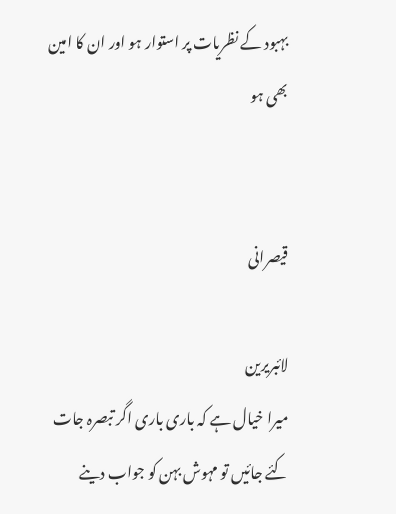بہبود کے نظریات پر استوار ہو اور ان کا امین بھی ہو


قیصرانی

لائبریرین
میرا خیال ہے کہ باری باری اگر تبصرہ جات کئے جائیں تو مہوش بہن کو جواب دینے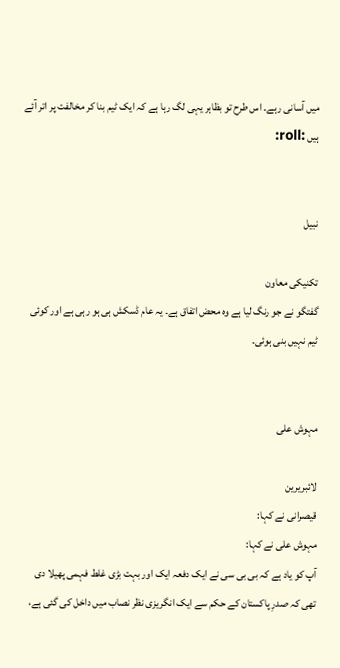میں‌ آسانی رہے۔ اس طرح‌ تو بظاہر یہی لگ رہا ہے کہ ایک ٹیم بنا کر مخالفت پر اتر آئے ہیں :roll:


نبیل

تکنیکی معاون
گفتگو نے جو رنگ لیا ہے وہ محض اتفاق ہے۔ یہ عام ڈسکش ہی ہو رہی ہے اور کوئی ٹیم نہیں بنی ہوئی۔


مہوش علی

لائبریرین
قیصرانی نے کہا:
مہوش علی نے کہا:
آپ کو یاد ہے کہ بی بی سی نے ایک دفعہ ایک اور بہت بڑی غلط فہمی پھیلا دی تھی کہ صدرِ پاکستان کے حکم سے ایک انگریزی نظر نصاب میں داخل کی گئی ہے،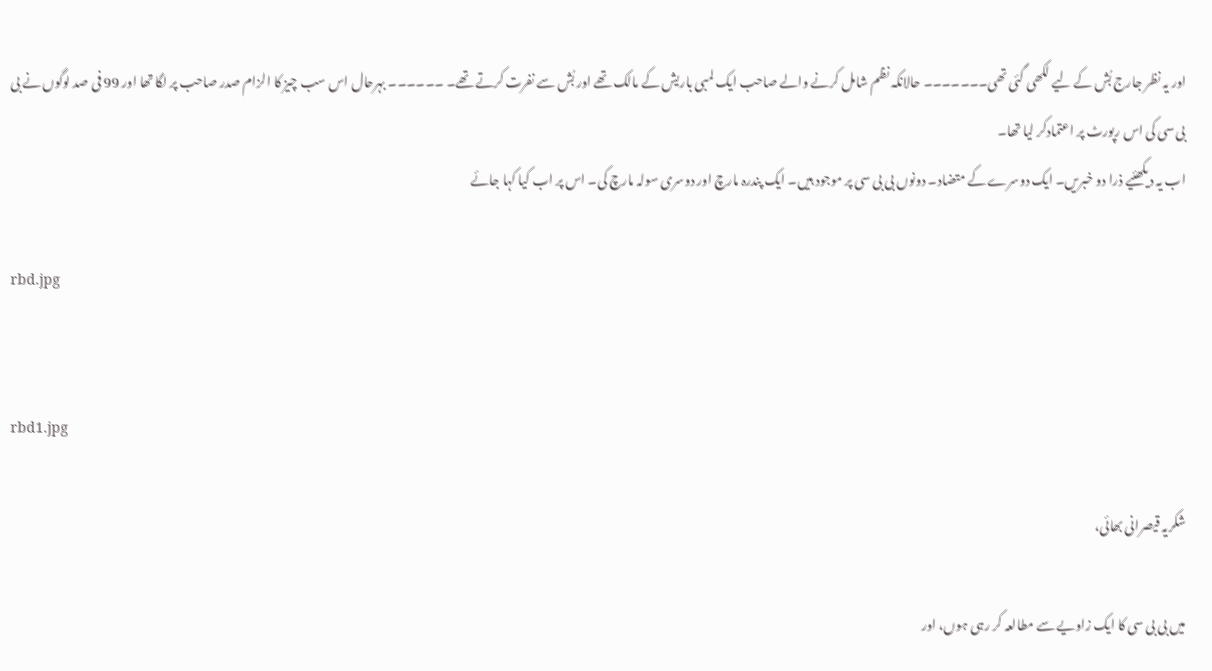اور یہ نظر جارج بُش کے لیے لکھی گئی تھی۔۔۔۔۔۔۔ حالانکہ نظم شامل کرنے والے صاحب ایک لمبی باریش کے مالک تھے اور بُش سے نفرت کرتے تھے۔ ۔۔۔۔۔۔ بہرحال اس سب چیز کا الزام صدر صاحب پر لگا تھا اور 99 فی صد لوگوں نے بی بی سی کی اس رپورٹ پر اعتمادکر لیا تھا۔
اب یہ دیکھئیے ذرا دو خبریں۔ ایک دوسرے کے متضاد۔ دونوں‌ بی بی سی پر موجود ہیں۔ ایک پندرہ مارچ اور دوسری سولہ مارچ کی۔ اس پر اب کیا کہا جائے

rbd.jpg


rbd1.jpg

شکریہ قیصرانی بھائی،

میں بی بی سی کا ایک زاویے سے مطالعہ کر رہی ہوں، اور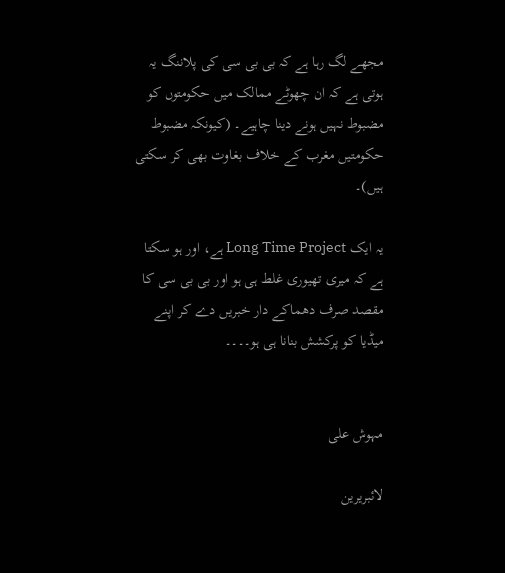مجھے لگ رہا ہے کہ بی بی سی کی پلاننگ یہ ہوتی ہے کہ ان چھوٹے ممالک میں حکومتوں کو مضبوط نہیں ہونے دینا چاہیے۔ (کیونکہ مضبوط حکومتیں مغرب کے خلاف بغاوت بھی کر سکتی ہیں)۔

یہ ایک Long Time Project ہے، اور ہو سکتا ہے کہ میری تھیوری غلط ہی ہو اور بی بی سی کا مقصد صرف دھماکے دار خبریں دے کر اپنے میڈیا کو پرکشش بنانا ہی ہو۔۔۔۔


مہوش علی

لائبریرین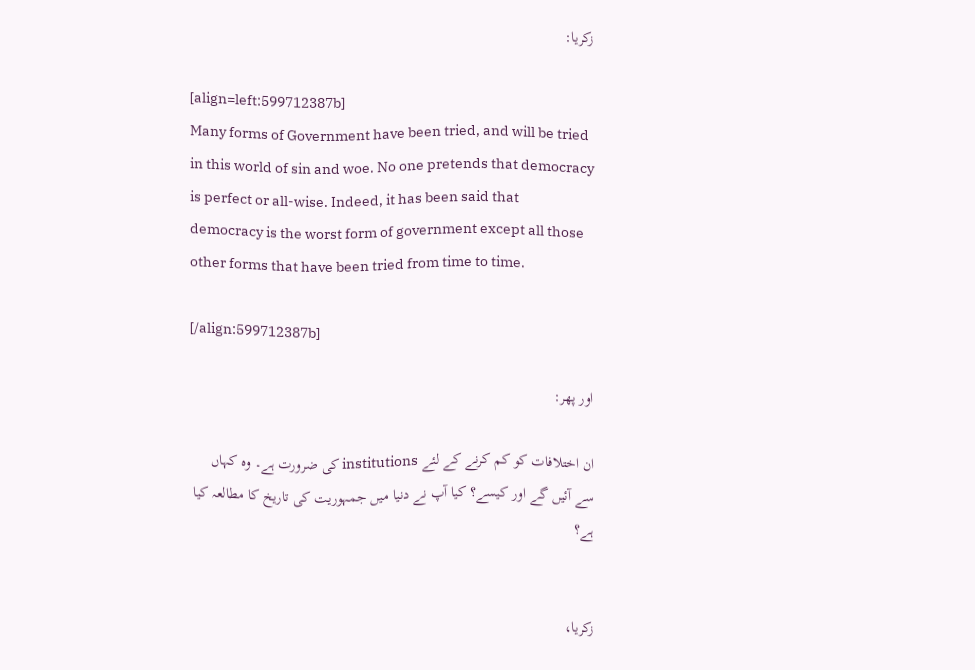زکریا:

[align=left:599712387b]
Many forms of Government have been tried, and will be tried in this world of sin and woe. No one pretends that democracy is perfect or all-wise. Indeed, it has been said that democracy is the worst form of government except all those other forms that have been tried from time to time.

[/align:599712387b]

اور پھر:

ان اختلافات کو کم کرنے کے لئے institutions کی ضرورت ہے۔ وہ کہاں سے آئیں گے اور کیسے؟ کیا آپ نے دنیا میں جمہوریت کی تاریخ کا مطالعہ کیا ہے؟


زکریا،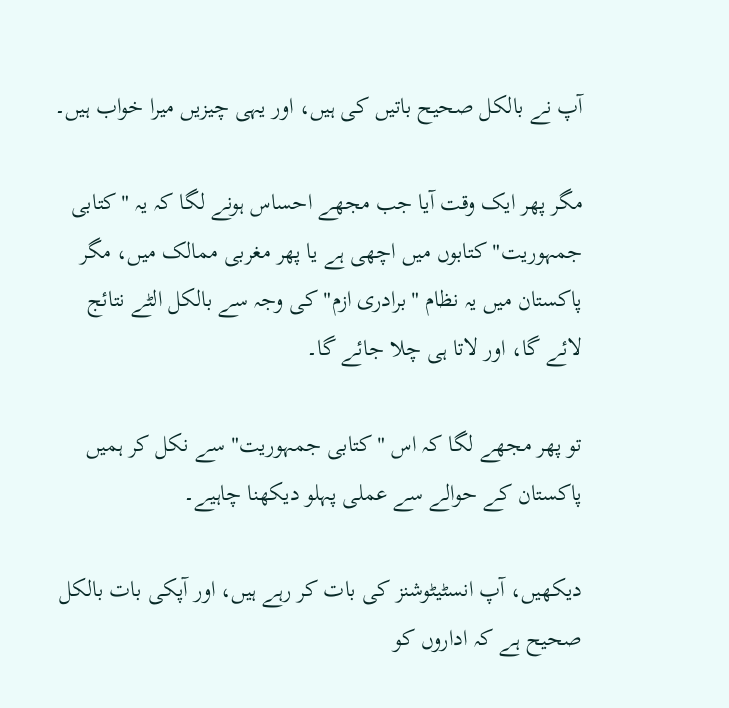آپ نے بالکل صحیح باتیں کی ہیں، اور یہی چیزیں میرا خواب ہیں۔

مگر پھر ایک وقت آیا جب مجھے احساس ہونے لگا کہ یہ "کتابی جمہوریت" کتابوں میں اچھی ہے یا پھر مغربی ممالک میں، مگر پاکستان میں یہ نظام "برادری ازم" کی وجہ سے بالکل الٹے نتائج لائے گا، اور لاتا ہی چلا جائے گا۔

تو پھر مجھے لگا کہ اس "کتابی جمہوریت" سے نکل کر ہمیں پاکستان کے حوالے سے عملی پہلو دیکھنا چاہیے۔

دیکھیں، آپ انسٹیٹوشنز کی بات کر رہے ہیں، اور آپکی بات بالکل صحیح ہے کہ اداروں کو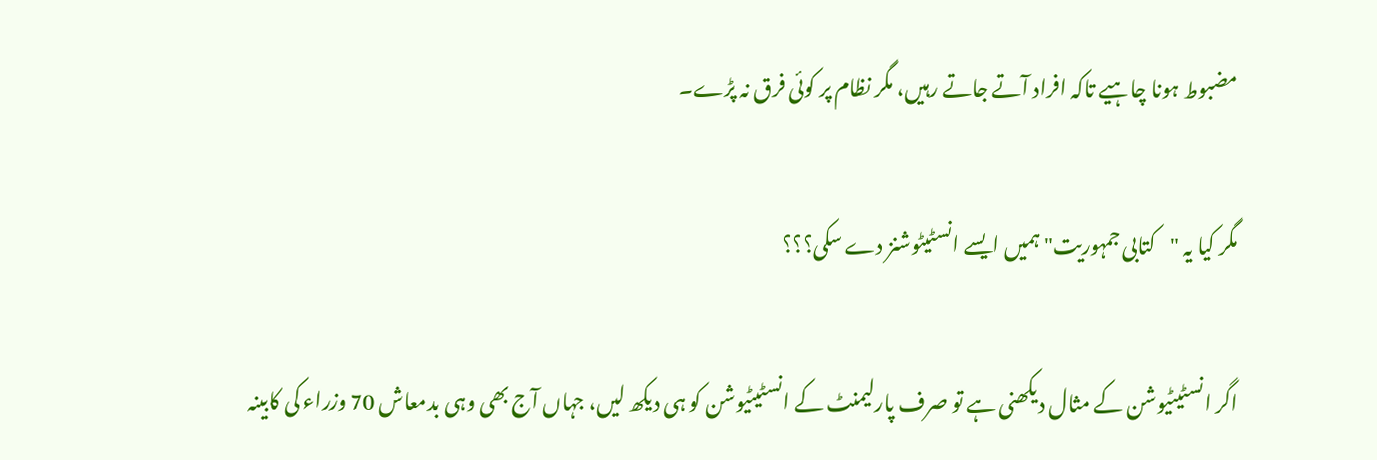مضبوط ہونا چاہیے تاکہ افراد آتے جاتے رہیں، مگر نظام پر کوئی فرق نہ پڑے۔

مگر کیا یہ "کتابی جمہوریت" ہمیں ایسے انسٹیٹوشنز دے سکی؟؟؟

اگر انسٹیٹیوشن کے مثال دیکھنی ہے تو صرف پارلیمنٹ کے انسٹیٹیوشن کو ہی دیکھ لیں، جہاں آج بھی وہی بدمعاش 70 وزراء کی کابینہ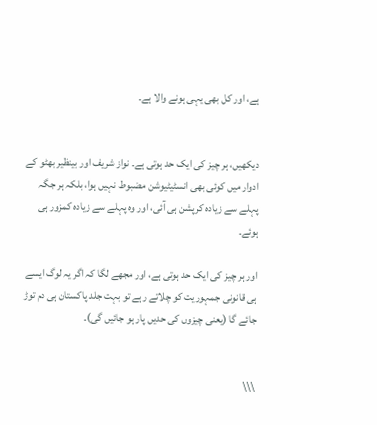ہے، اور کل بھی یہی ہونے والا ہے۔


دیکھیں، ہر چیز کی ایک حد ہوتی ہے۔ نواز شریف اور بینظیر بھٹو کے ادوار میں کوئی بھی انسٹیٹیوشن مضبوط نہیں ہوا، بلکہ ہر جگہ پہلے سے زیادہ کرپشن ہی آئی، اور وہ پہلے سے زیادہ کمزور ہی ہوئے۔

اور ہر چیز کی ایک حد ہوتی ہے، اور مجھے لگا کہ اگر یہ لوگ ایسے ہی قانونی جمہوریت کو چلاتے رہے تو بہت جلد پاکستان ہی دم توڑ جائے گا (یعنی چیزوں کی حدیں پار ہو جائیں گی)۔


\\\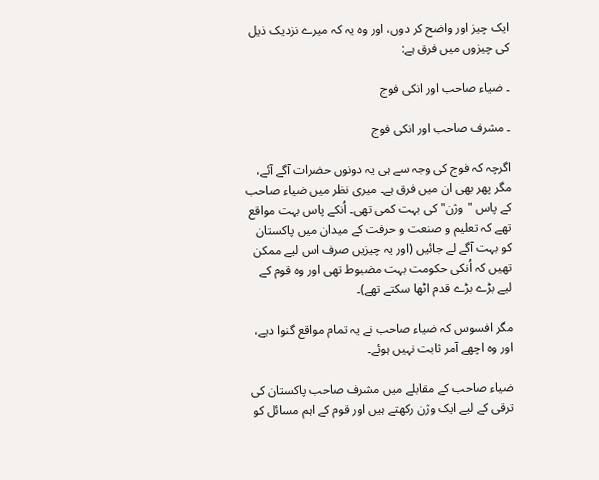ایک چیز اور واضح کر دوں، اور وہ یہ کہ میرے نزدیک ذیل کی چیزوں میں فرق ہے:

۔ ضیاء صاحب اور انکی فوج

۔ مشرف صاحب اور انکی فوج

اگرچہ کہ فوج کی وجہ سے ہی یہ دونوں حضرات آگے آئے، مگر پھر بھی ان میں فرق ہے۔ میری نظر میں ضیاء صاحب کے پاس "وژن" کی بہت کمی تھی۔ اُنکے پاس بہت مواقع تھے کہ تعلیم و صنعت و حرفت کے میدان میں پاکستان کو بہت آگے لے جائیں (اور یہ چیزیں صرف اس لیے ممکن تھیں کہ اُنکی حکومت بہت مضبوط تھی اور وہ قوم کے لیے بڑے بڑے قدم اٹھا سکتے تھے)۔

مگر افسوس کہ ضیاء صاحب نے یہ تمام مواقع گنوا دیے، اور وہ اچھے آمر ثابت نہیں ہوئے۔

ضیاء صاحب کے مقابلے میں مشرف صاحب پاکستان کی ترقی کے لیے ایک وژن رکھتے ہیں اور قوم کے اہم مسائل کو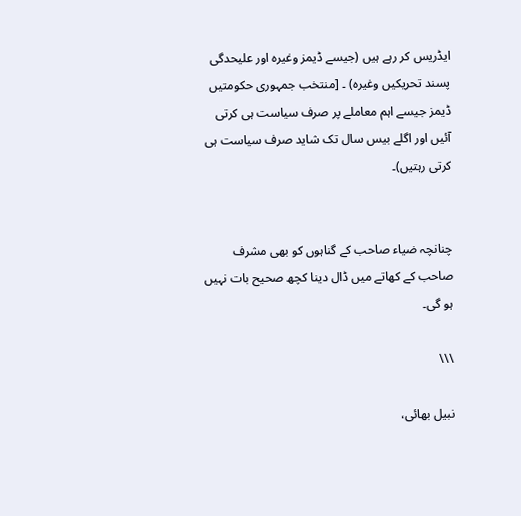ایڈریس کر رہے ہیں (جیسے ڈیمز وغیرہ اور علیحدگی پسند تحریکیں وغیرہ) ۔ [منتخب جمہوری حکومتیں ڈیمز جیسے اہم معاملے پر صرف سیاست ہی کرتی آئیں اور اگلے بیس سال تک شاید صرف سیاست ہی کرتی رہتیں)۔


چنانچہ ضیاء صاحب کے گناہوں کو بھی مشرف صاحب کے کھاتے میں ڈال دینا کچھ صحیح بات نہیں ہو گی۔

\\\

نبیل بھائی،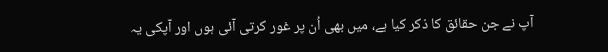آپ نے جن حقائق کا ذکر کیا ہے، میں بھی اُن پر غور کرتی آئی ہوں اور آپکی یہ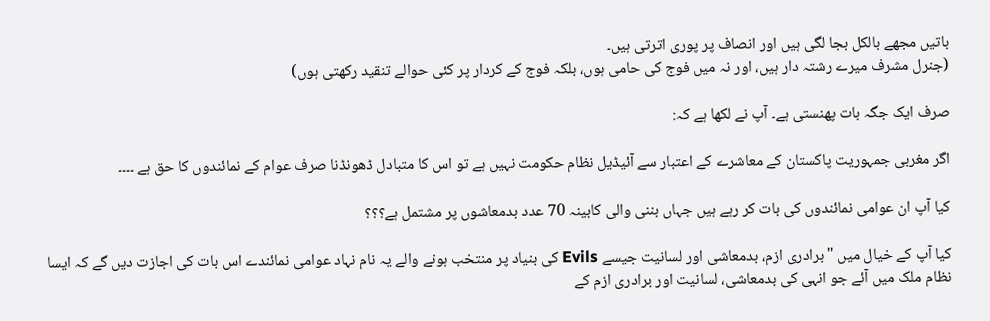باتیں مجھے بالکل بجا لگی ہیں اور انصاف پر پوری اترتی ہیں۔
(جنرل مشرف میرے رشتہ دار ہیں، اور نہ میں فوج کی حامی ہوں، بلکہ فوج کے کردار پر کئی حوالے تنقید رکھتی ہوں)

صرف ایک جگہ بات پھنستی ہے۔ آپ نے لکھا ہے کہ:

اگر مغربی جمہوریت پاکستان کے معاشرے کے اعتبار سے آئیڈیل نظام حکومت نہیں ہے تو اس کا متبادل ڈھونڈنا صرف عوام کے نمائندوں کا حق ہے ۔۔۔۔

کیا آپ ان عوامی نمائندوں کی بات کر رہے ہیں جہاں بننی والی کابینہ 70 عدد بدمعاشوں پر مشتمل ہے؟؟؟

کیا آپ کے خیال میں "برادری ازم، بدمعاشی اور لسانیت جیسے Evils کی بنیاد پر منتخب ہونے والے یہ نام نہاد عوامی نمائندے اس بات کی اجازت دیں گے کہ ایسا نظام ملک میں آئے جو انہی کی بدمعاشی، لسانیت اور برادری ازم کے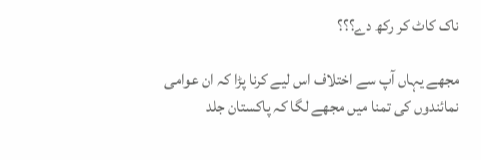ناک کاٹ کر رکھ دے؟؟؟

مجھے یہاں آپ سے اختلاف اس لیے کرنا پڑا کہ ان عوامی نمائندوں کی تمنا میں مجھے لگا کہ پاکستان جلد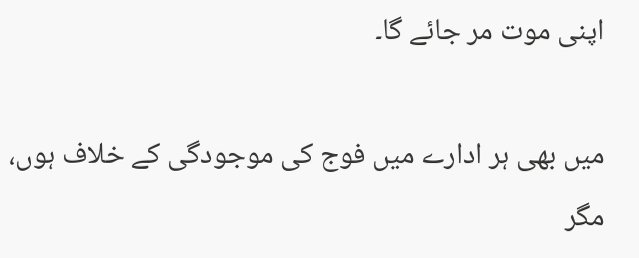اپنی موت مر جائے گا۔

میں بھی ہر ادارے میں فوج کی موجودگی کے خلاف ہوں، مگر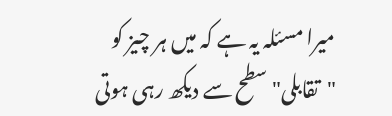میرا مسئلہ یہ ہے کہ میں ہر چیز کو "تقابلی" سطح سے دیکھ رہی ہوتی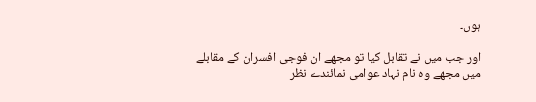ہوں۔

اور جب میں نے تقابل کیا تو مجھے ان فوجی افسران کے مقابلے میں مجھے وہ نام نہاد عوامی نمائندے نظر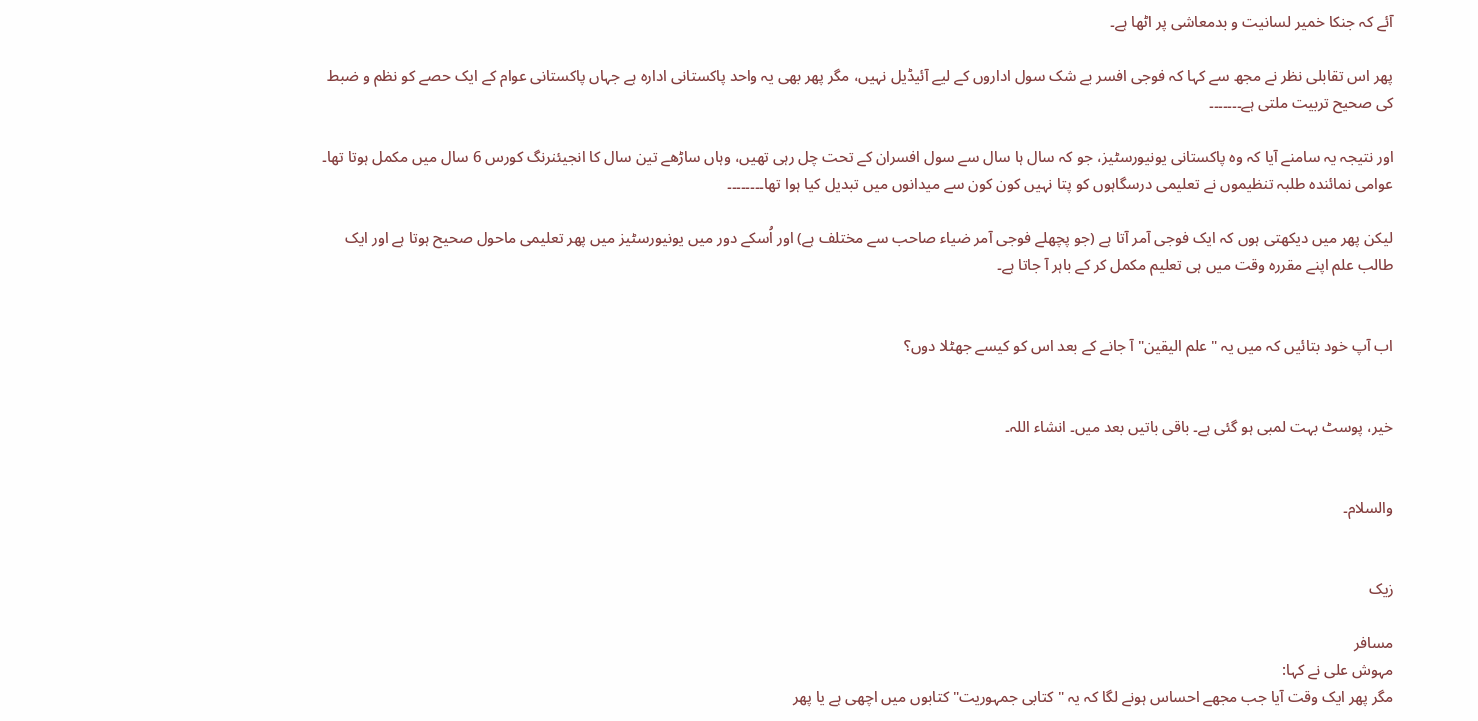آئے کہ جنکا خمیر لسانیت و بدمعاشی پر اٹھا ہے۔

پھر اس تقابلی نظر نے مجھ سے کہا کہ فوجی افسر بے شک سول اداروں کے لیے آئیڈیل نہیں، مگر پھر بھی یہ واحد پاکستانی ادارہ ہے جہاں پاکستانی عوام کے ایک حصے کو نظم و ضبط کی صحیح تربیت ملتی ہے۔۔۔۔۔۔۔

اور نتیجہ یہ سامنے آیا کہ وہ پاکستانی یونیورسٹیز، جو کہ سال ہا سال سے سول افسران کے تحت چل رہی تھیں، وہاں ساڑھے تین سال کا انجیئنرنگ کورس 6 سال میں مکمل ہوتا تھا۔ عوامی نمائندہ طلبہ تنظیموں نے تعلیمی درسگاہوں کو پتا نہیں کون کون سے میدانوں میں تبدیل کیا ہوا تھا۔۔۔۔۔۔۔۔

لیکن پھر میں دیکھتی ہوں کہ ایک فوجی آمر آتا ہے (جو پچھلے فوجی آمر ضیاء صاحب سے مختلف ہے) اور اُسکے دور میں یونیورسٹیز میں پھر تعلیمی ماحول صحیح ہوتا ہے اور ایک طالب علم اپنے مقررہ وقت میں ہی تعلیم مکمل کر کے باہر آ جاتا ہے۔


اب آپ خود بتائیں کہ میں یہ "علم الیقین" آ جانے کے بعد اس کو کیسے جھٹلا دوں؟


خیر، پوسٹ بہت لمبی ہو گئی ہے۔ باقی باتیں بعد میں۔ انشاء اللہ۔


والسلام۔


زیک

مسافر
مہوش علی نے کہا:
مگر پھر ایک وقت آیا جب مجھے احساس ہونے لگا کہ یہ "کتابی جمہوریت" کتابوں میں اچھی ہے یا پھر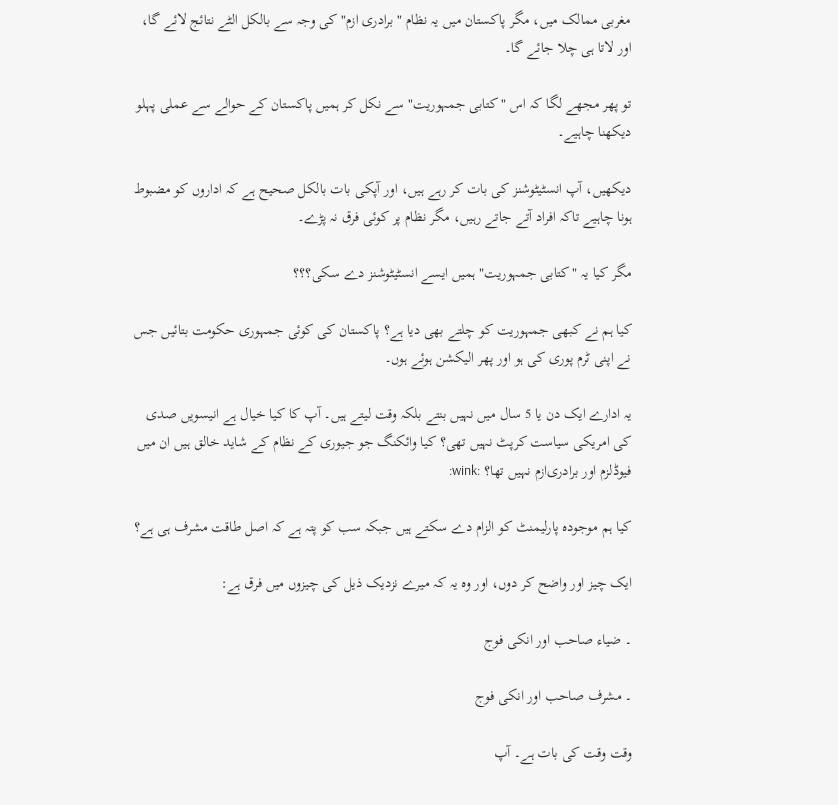مغربی ممالک میں، مگر پاکستان میں یہ نظام "برادری ازم" کی وجہ سے بالکل الٹے نتائج لائے گا، اور لاتا ہی چلا جائے گا۔

تو پھر مجھے لگا کہ اس "کتابی جمہوریت" سے نکل کر ہمیں پاکستان کے حوالے سے عملی پہلو دیکھنا چاہیے۔

دیکھیں، آپ انسٹیٹوشنز کی بات کر رہے ہیں، اور آپکی بات بالکل صحیح ہے کہ اداروں کو مضبوط ہونا چاہیے تاکہ افراد آتے جاتے رہیں، مگر نظام پر کوئی فرق نہ پڑے۔

مگر کیا یہ "کتابی جمہوریت" ہمیں ایسے انسٹیٹوشنز دے سکی؟؟؟

کیا ہم نے کبھی جمہوریت کو چلتے بھی دیا ہے؟ پاکستان کی کوئی جمہوری حکومت بتائیں جس نے اپنی ٹرم پوری کی ہو اور پھر الیکشن ہوئے ہوں۔

یہ ادارے ایک دن یا 5 سال میں نہیں بنتے بلکہ وقت لیتے ہیں۔ آپ کا کیا خیال ہے انیسویں صدی کی امریکی سیاست کرپٹ نہیں تھی؟ کیا وائکنگ جو جیوری کے نظام کے شاید خالق ہیں ان میں فیوڈلزم اور برادری‌ازم نہیں تھا؟ :wink:

کیا ہم موجودہ پارلیمنٹ کو الزام دے سکتے ہیں جبکہ سب کو پتہ ہے کہ اصل طاقت مشرف ہی ہے؟

ایک چیز اور واضح کر دوں، اور وہ یہ کہ میرے نزدیک ذیل کی چیزوں میں فرق ہے:

۔ ضیاء صاحب اور انکی فوج

۔ مشرف صاحب اور انکی فوج

وقت وقت کی بات ہے۔ آپ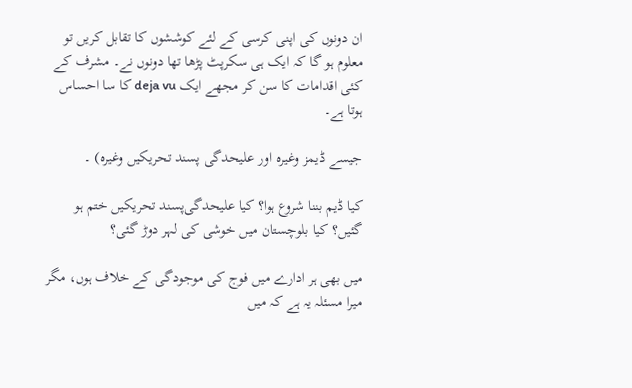ان دونوں کی اپنی کرسی کے لئے کوششوں کا تقابل کریں تو معلوم ہو گا کہ ایک ہی سکرپٹ پڑھا تھا دونوں نے۔ مشرف کے کئی اقدامات کا سن کر مجھے ایک deja vu کا سا احساس ہوتا ہے۔

جیسے ڈیمز وغیرہ اور علیحدگی پسند تحریکیں وغیرہ) ۔

کیا ڈیم بننا شروع ہوا؟ کیا علیحدگی‌پسند تحریکیں ختم ہو گئیں؟ کیا بلوچستان میں خوشی کی لہر دوڑ گئی؟

میں بھی ہر ادارے میں فوج کی موجودگی کے خلاف ہوں، مگر میرا مسئلہ یہ ہے کہ میں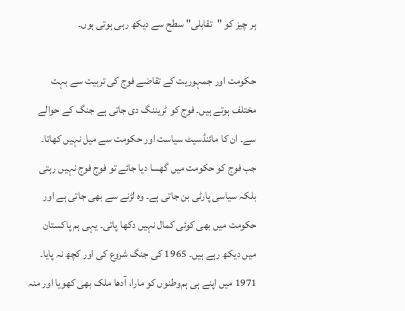ہر چیز کو "تقابلی" سطح سے دیکھ رہی ہوتی ہوں۔

حکومت اور جمہوریت کے تقاضے فوج کی تربیت سے بہت مختلف ہوتے ہیں۔ فوج کو ٹریننگ دی جاتی ہے جنگ کے حوالے سے۔ ان کا مائنڈسیٹ سیاست اور حکومت سے میل نہیں کھاتا۔ جب فوج کو حکومت میں گھسا دیا جائے تو فوج فوج نہیں رہتی بلکہ سیاسی پارٹی بن جاتی ہے۔ وہ لڑنے سے بھی جاتی ہے اور حکومت میں بھی کوئی کمال نہیں دکھا پاتی۔ یہی ہم پاکستان میں دیکھ رہے ہیں۔ 1965 کی جنگ شروع کی اور کچھ نہ پایا۔ 1971 میں اپنے ہی ہم‌وطنوں کو مارا، آدھا ملک بھی کھویا اور منہ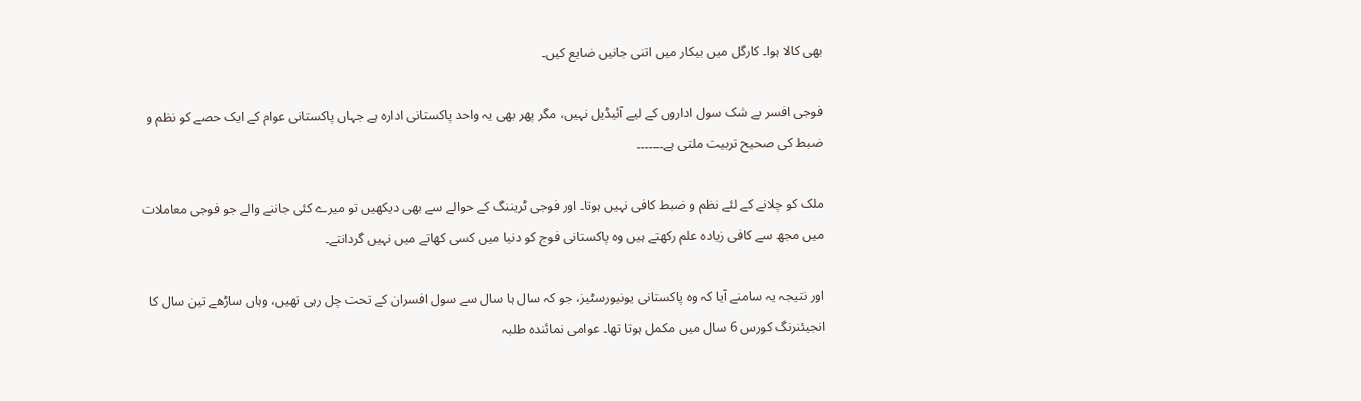بھی کالا ہوا۔ کارگل میں بیکار میں اتنی جانیں ضایع کیں۔

فوجی افسر بے شک سول اداروں کے لیے آئیڈیل نہیں، مگر پھر بھی یہ واحد پاکستانی ادارہ ہے جہاں پاکستانی عوام کے ایک حصے کو نظم و ضبط کی صحیح تربیت ملتی ہے۔۔۔۔۔۔۔

ملک کو چلانے کے لئے نظم و ضبط کافی نہیں ہوتا۔ اور فوجی ٹریننگ کے حوالے سے بھی دیکھیں تو میرے کئی جاننے والے جو فوجی معاملات میں مجھ سے کافی زیادہ علم رکھتے ہیں وہ پاکستانی فوج کو دنیا میں کسی کھاتے میں نہیں گردانتے۔

اور نتیجہ یہ سامنے آیا کہ وہ پاکستانی یونیورسٹیز، جو کہ سال ہا سال سے سول افسران کے تحت چل رہی تھیں، وہاں ساڑھے تین سال کا انجیئنرنگ کورس 6 سال میں مکمل ہوتا تھا۔ عوامی نمائندہ طلبہ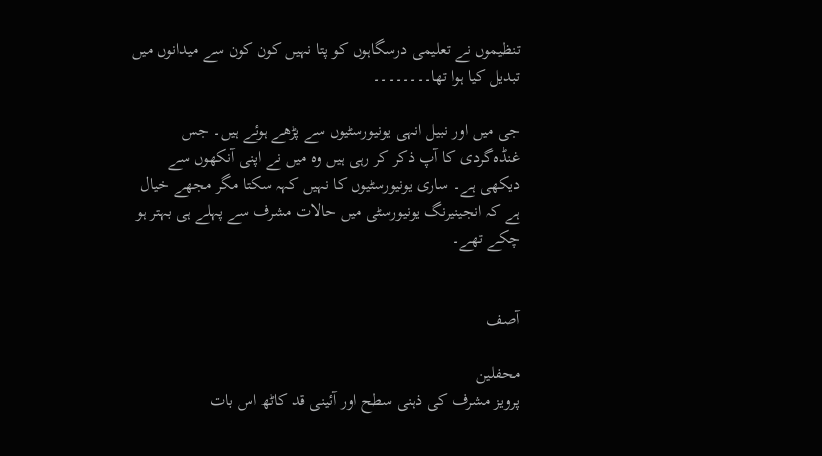تنظیموں نے تعلیمی درسگاہوں کو پتا نہیں کون کون سے میدانوں میں تبدیل کیا ہوا تھا۔۔۔۔۔۔۔۔

جی میں اور نبیل انہی یونیورسٹیوں سے پڑھے ہوئے ہیں۔ جس غنڈہ‌گردی کا آپ ذکر کر رہی ہیں وہ میں نے اپنی آنکھوں سے دیکھی ہے۔ ساری یونیورسٹیوں کا نہیں کہہ سکتا مگر مجھے خیال ہے کہ انجینیرنگ یونیورسٹی میں حالات مشرف سے پہلے ہی بہتر ہو چکے تھے۔


آصف

محفلین
پرویز مشرف کی ذہنی سطح اور آئینی قد کاٹھ اس بات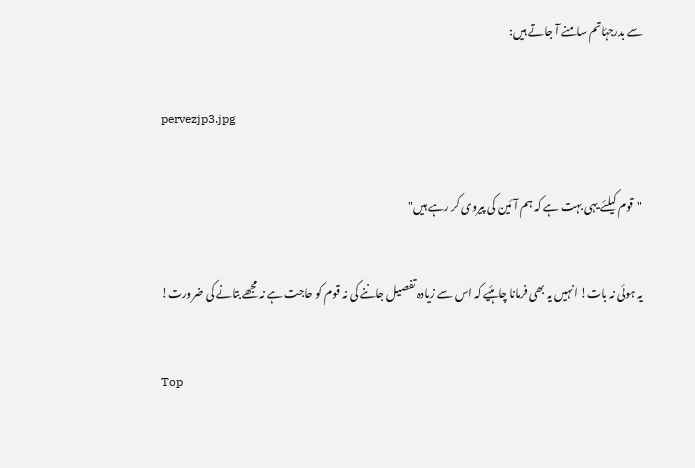سے بدرجۂاتم سامنے آ جاتے ہیں:

pervezjp3.jpg

"قوم کیلئے یہی بہت ہے کہ ہم آئین کی پیروی کر رہے ہیں"

یہ ہوئی نہ بات! انہیں یہ بھی فرمانا چاہئیے کہ اس سے زیادہ تفصیل جاننے کی نہ قوم کو حاجت ہے نہ مجھے بتانے کی ضرورت!

Top